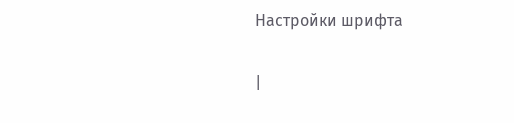Настройки шрифта

|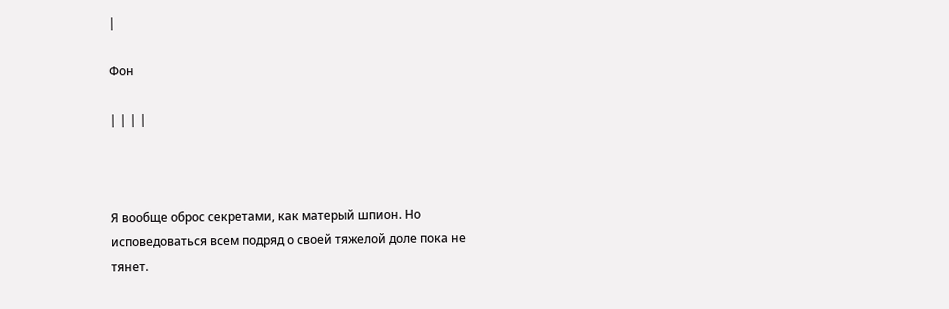|

Фон

| | | |



Я вообще оброс секретами, как матерый шпион. Но исповедоваться всем подряд о своей тяжелой доле пока не тянет.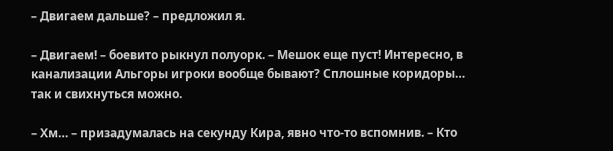– Двигаем дальше? – предложил я.

– Двигаем! – боевито рыкнул полуорк. – Мешок еще пуст! Интересно, в канализации Альгоры игроки вообще бывают? Сплошные коридоры… так и свихнуться можно.

– Хм… – призадумалась на секунду Кира, явно что-то вспомнив. – Кто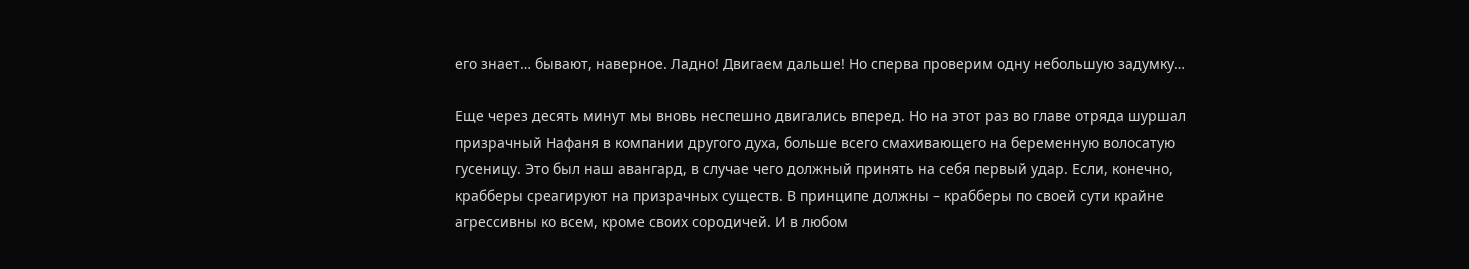его знает… бывают, наверное. Ладно! Двигаем дальше! Но сперва проверим одну небольшую задумку…

Еще через десять минут мы вновь неспешно двигались вперед. Но на этот раз во главе отряда шуршал призрачный Нафаня в компании другого духа, больше всего смахивающего на беременную волосатую гусеницу. Это был наш авангард, в случае чего должный принять на себя первый удар. Если, конечно, крабберы среагируют на призрачных существ. В принципе должны – крабберы по своей сути крайне агрессивны ко всем, кроме своих сородичей. И в любом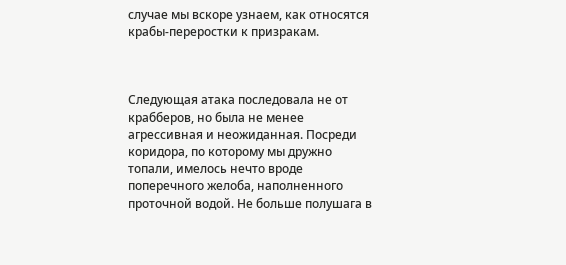случае мы вскоре узнаем, как относятся крабы-переростки к призракам.



Следующая атака последовала не от крабберов, но была не менее агрессивная и неожиданная. Посреди коридора, по которому мы дружно топали, имелось нечто вроде поперечного желоба, наполненного проточной водой. Не больше полушага в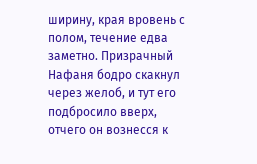ширину, края вровень с полом, течение едва заметно. Призрачный Нафаня бодро скакнул через желоб, и тут его подбросило вверх, отчего он вознесся к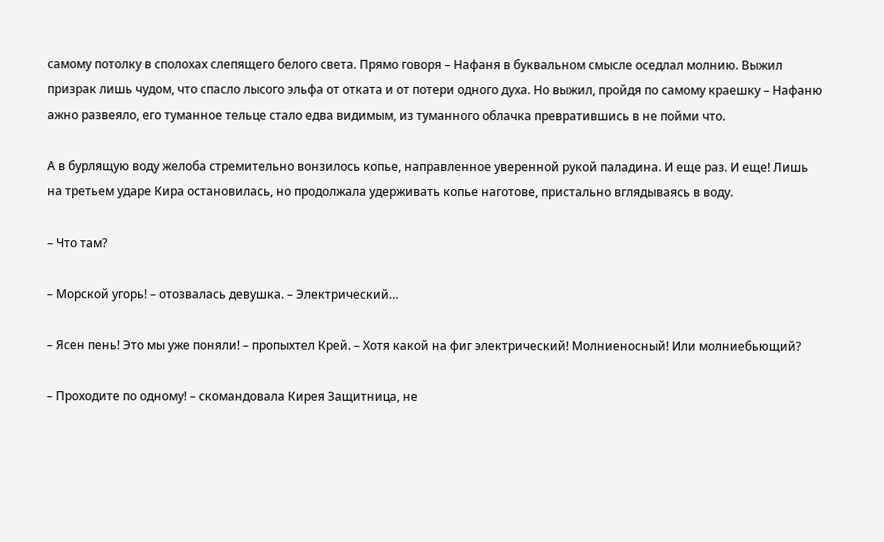самому потолку в сполохах слепящего белого света. Прямо говоря – Нафаня в буквальном смысле оседлал молнию. Выжил призрак лишь чудом, что спасло лысого эльфа от отката и от потери одного духа. Но выжил, пройдя по самому краешку – Нафаню ажно развеяло, его туманное тельце стало едва видимым, из туманного облачка превратившись в не пойми что.

А в бурлящую воду желоба стремительно вонзилось копье, направленное уверенной рукой паладина. И еще раз. И еще! Лишь на третьем ударе Кира остановилась, но продолжала удерживать копье наготове, пристально вглядываясь в воду.

– Что там?

– Морской угорь! – отозвалась девушка. – Электрический…

– Ясен пень! Это мы уже поняли! – пропыхтел Крей. – Хотя какой на фиг электрический! Молниеносный! Или молниебьющий?

– Проходите по одному! – скомандовала Кирея Защитница, не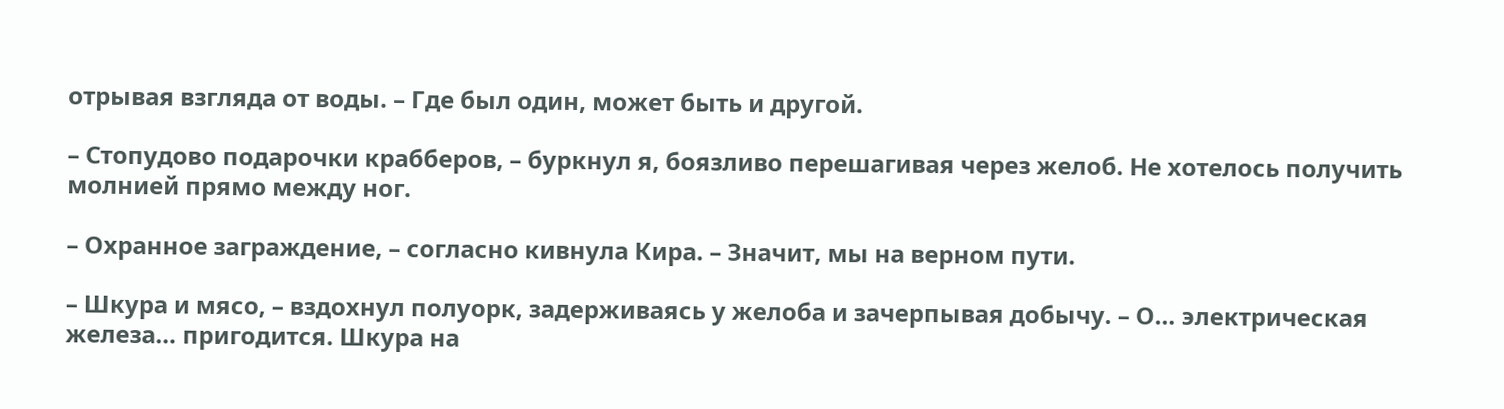отрывая взгляда от воды. – Где был один, может быть и другой.

– Стопудово подарочки крабберов, – буркнул я, боязливо перешагивая через желоб. Не хотелось получить молнией прямо между ног.

– Охранное заграждение, – согласно кивнула Кира. – Значит, мы на верном пути.

– Шкура и мясо, – вздохнул полуорк, задерживаясь у желоба и зачерпывая добычу. – О… электрическая железа… пригодится. Шкура на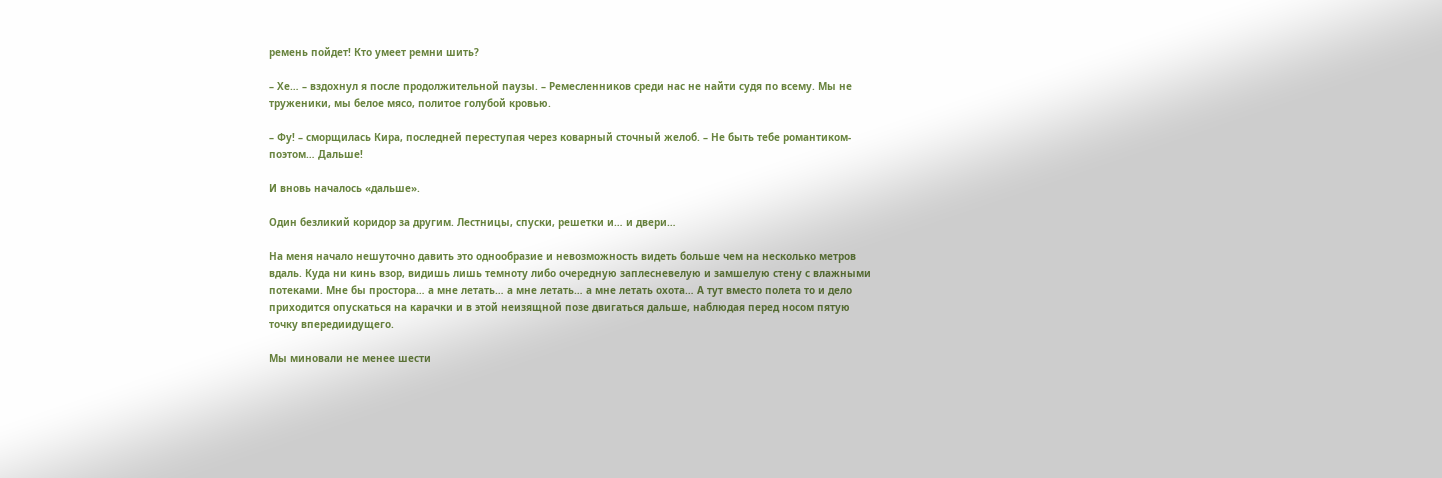ремень пойдет! Кто умеет ремни шить?

– Хе… – вздохнул я после продолжительной паузы. – Ремесленников среди нас не найти судя по всему. Мы не труженики, мы белое мясо, политое голубой кровью.

– Фу! – сморщилась Кира, последней переступая через коварный сточный желоб. – Не быть тебе романтиком-поэтом… Дальше!

И вновь началось «дальше».

Один безликий коридор за другим. Лестницы, спуски, решетки и… и двери…

На меня начало нешуточно давить это однообразие и невозможность видеть больше чем на несколько метров вдаль. Куда ни кинь взор, видишь лишь темноту либо очередную заплесневелую и замшелую стену с влажными потеками. Мне бы простора… а мне летать… а мне летать… а мне летать охота… А тут вместо полета то и дело приходится опускаться на карачки и в этой неизящной позе двигаться дальше, наблюдая перед носом пятую точку впередиидущего.

Мы миновали не менее шести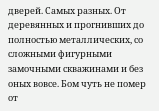дверей. Самых разных. От деревянных и прогнивших до полностью металлических, со сложными фигурными замочными скважинами и без оных вовсе. Бом чуть не помер от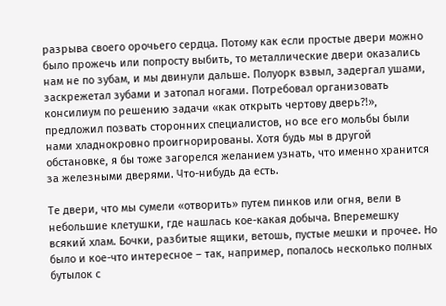разрыва своего орочьего сердца. Потому как если простые двери можно было прожечь или попросту выбить, то металлические двери оказались нам не по зубам, и мы двинули дальше. Полуорк взвыл, задергал ушами, заскрежетал зубами и затопал ногами. Потребовал организовать консилиум по решению задачи «как открыть чертову дверь?!», предложил позвать сторонних специалистов, но все его мольбы были нами хладнокровно проигнорированы. Хотя будь мы в другой обстановке, я бы тоже загорелся желанием узнать, что именно хранится за железными дверями. Что-нибудь да есть.

Те двери, что мы сумели «отворить» путем пинков или огня, вели в небольшие клетушки, где нашлась кое-какая добыча. Вперемешку всякий хлам. Бочки, разбитые ящики, ветошь, пустые мешки и прочее. Но было и кое-что интересное – так, например, попалось несколько полных бутылок с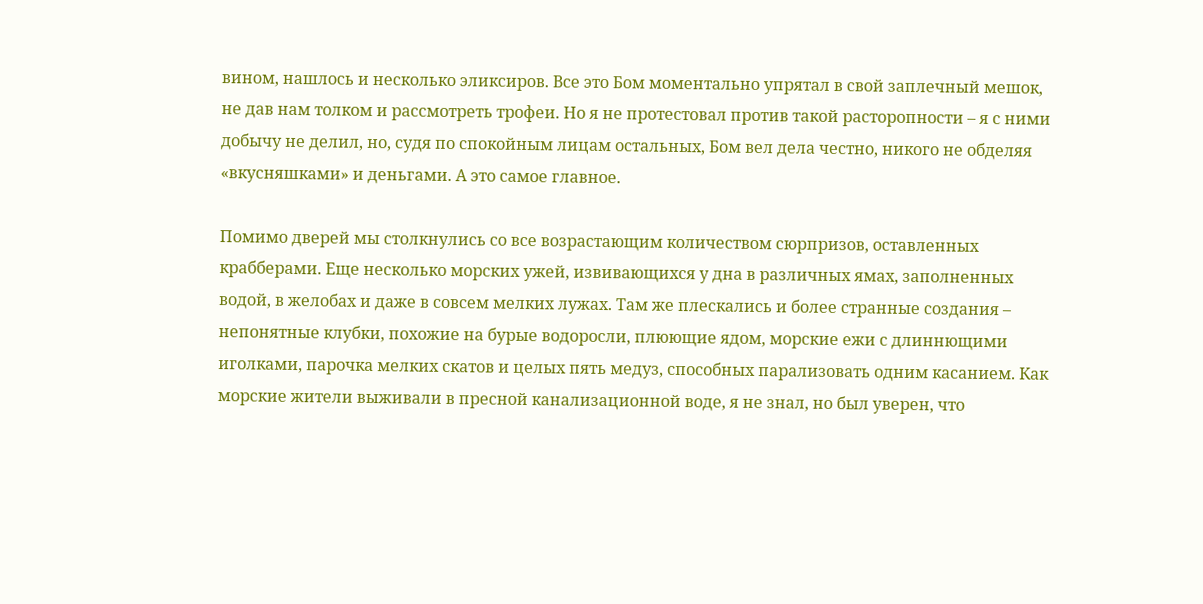вином, нашлось и несколько эликсиров. Все это Бом моментально упрятал в свой заплечный мешок, не дав нам толком и рассмотреть трофеи. Но я не протестовал против такой расторопности – я с ними добычу не делил, но, судя по спокойным лицам остальных, Бом вел дела честно, никого не обделяя «вкусняшками» и деньгами. А это самое главное.

Помимо дверей мы столкнулись со все возрастающим количеством сюрпризов, оставленных крабберами. Еще несколько морских ужей, извивающихся у дна в различных ямах, заполненных водой, в желобах и даже в совсем мелких лужах. Там же плескались и более странные создания – непонятные клубки, похожие на бурые водоросли, плюющие ядом, морские ежи с длиннющими иголками, парочка мелких скатов и целых пять медуз, способных парализовать одним касанием. Как морские жители выживали в пресной канализационной воде, я не знал, но был уверен, что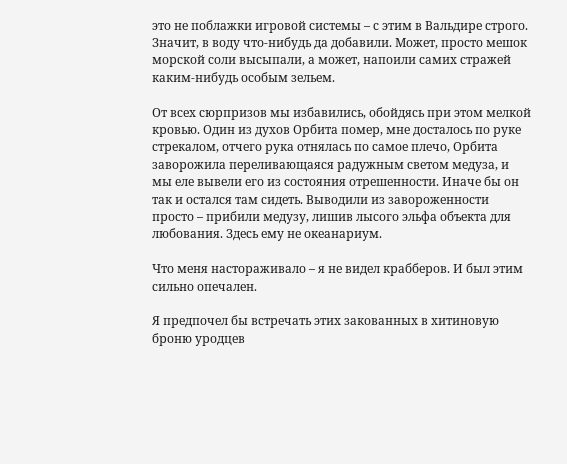это не поблажки игровой системы – с этим в Вальдире строго. Значит, в воду что-нибудь да добавили. Может, просто мешок морской соли высыпали, а может, напоили самих стражей каким-нибудь особым зельем.

От всех сюрпризов мы избавились, обойдясь при этом мелкой кровью. Один из духов Орбита помер, мне досталось по руке стрекалом, отчего рука отнялась по самое плечо, Орбита заворожила переливающаяся радужным светом медуза, и мы еле вывели его из состояния отрешенности. Иначе бы он так и остался там сидеть. Выводили из завороженности просто – прибили медузу, лишив лысого эльфа объекта для любования. Здесь ему не океанариум.

Что меня настораживало – я не видел крабберов. И был этим сильно опечален.

Я предпочел бы встречать этих закованных в хитиновую броню уродцев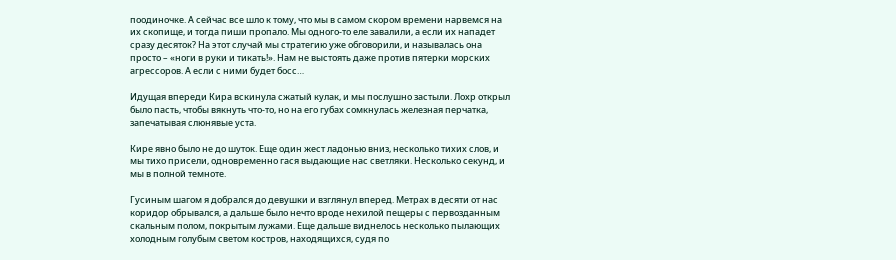поодиночке. А сейчас все шло к тому, что мы в самом скором времени нарвемся на их скопище, и тогда пиши пропало. Мы одного-то еле завалили, а если их нападет сразу десяток? На этот случай мы стратегию уже обговорили, и называлась она просто – «ноги в руки и тикать!». Нам не выстоять даже против пятерки морских агрессоров. А если с ними будет босс…

Идущая впереди Кира вскинула сжатый кулак, и мы послушно застыли. Лохр открыл было пасть, чтобы вякнуть что-то, но на его губах сомкнулась железная перчатка, запечатывая слюнявые уста.

Кире явно было не до шуток. Еще один жест ладонью вниз, несколько тихих слов, и мы тихо присели, одновременно гася выдающие нас светляки. Несколько секунд, и мы в полной темноте.

Гусиным шагом я добрался до девушки и взглянул вперед. Метрах в десяти от нас коридор обрывался, а дальше было нечто вроде нехилой пещеры с первозданным скальным полом, покрытым лужами. Еще дальше виднелось несколько пылающих холодным голубым светом костров, находящихся, судя по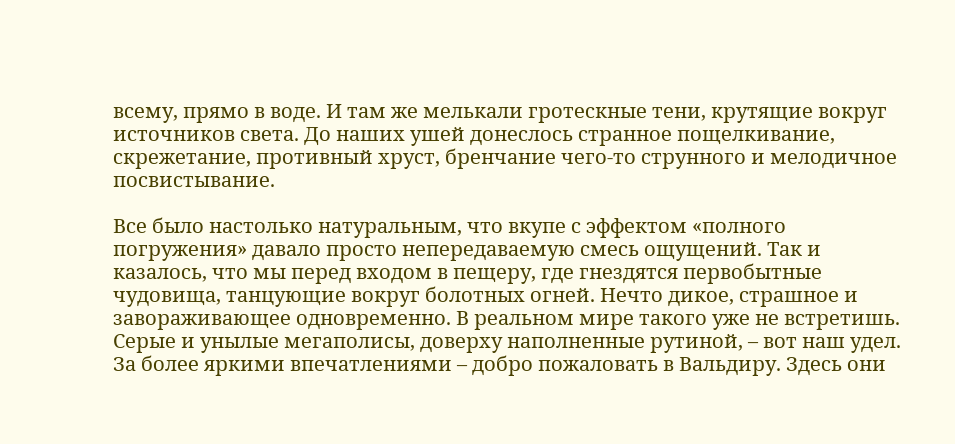всему, прямо в воде. И там же мелькали гротескные тени, крутящие вокруг источников света. До наших ушей донеслось странное пощелкивание, скрежетание, противный хруст, бренчание чего-то струнного и мелодичное посвистывание.

Все было настолько натуральным, что вкупе с эффектом «полного погружения» давало просто непередаваемую смесь ощущений. Так и казалось, что мы перед входом в пещеру, где гнездятся первобытные чудовища, танцующие вокруг болотных огней. Нечто дикое, страшное и завораживающее одновременно. В реальном мире такого уже не встретишь. Серые и унылые мегаполисы, доверху наполненные рутиной, – вот наш удел. За более яркими впечатлениями – добро пожаловать в Вальдиру. Здесь они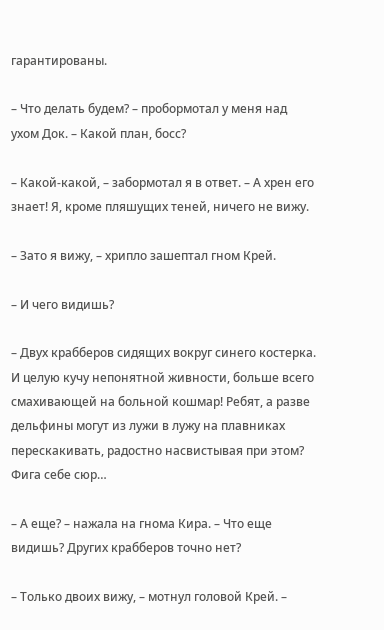гарантированы.

– Что делать будем? – пробормотал у меня над ухом Док. – Какой план, босс?

– Какой-какой, – забормотал я в ответ. – А хрен его знает! Я, кроме пляшущих теней, ничего не вижу.

– Зато я вижу, – хрипло зашептал гном Крей.

– И чего видишь?

– Двух крабберов сидящих вокруг синего костерка. И целую кучу непонятной живности, больше всего смахивающей на больной кошмар! Ребят, а разве дельфины могут из лужи в лужу на плавниках перескакивать, радостно насвистывая при этом? Фига себе сюр…

– А еще? – нажала на гнома Кира. – Что еще видишь? Других крабберов точно нет?

– Только двоих вижу, – мотнул головой Крей. –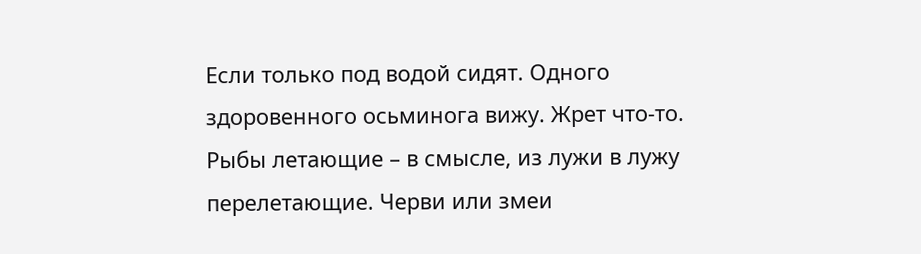Если только под водой сидят. Одного здоровенного осьминога вижу. Жрет что-то. Рыбы летающие – в смысле, из лужи в лужу перелетающие. Черви или змеи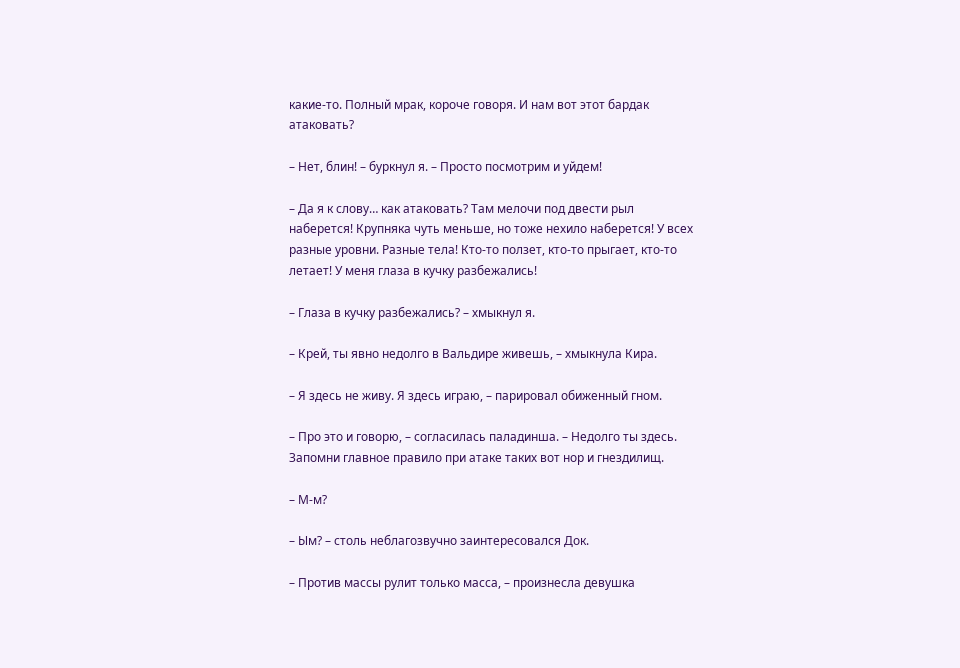какие-то. Полный мрак, короче говоря. И нам вот этот бардак атаковать?

– Нет, блин! – буркнул я. – Просто посмотрим и уйдем!

– Да я к слову… как атаковать? Там мелочи под двести рыл наберется! Крупняка чуть меньше, но тоже нехило наберется! У всех разные уровни. Разные тела! Кто-то ползет, кто-то прыгает, кто-то летает! У меня глаза в кучку разбежались!

– Глаза в кучку разбежались? – хмыкнул я.

– Крей, ты явно недолго в Вальдире живешь, – хмыкнула Кира.

– Я здесь не живу. Я здесь играю, – парировал обиженный гном.

– Про это и говорю, – согласилась паладинша. – Недолго ты здесь. Запомни главное правило при атаке таких вот нор и гнездилищ.

– М-м?

– Ым? – столь неблагозвучно заинтересовался Док.

– Против массы рулит только масса, – произнесла девушка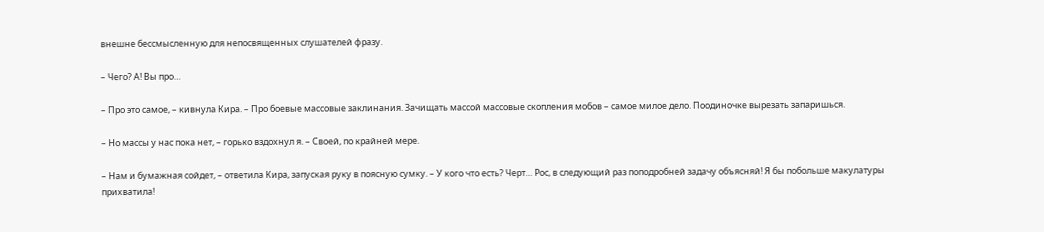внешне бессмысленную для непосвященных слушателей фразу.

– Чего? А! Вы про…

– Про это самое, – кивнула Кира. – Про боевые массовые заклинания. Зачищать массой массовые скопления мобов – самое милое дело. Поодиночке вырезать запаришься.

– Но массы у нас пока нет, – горько вздохнул я. – Своей, по крайней мере.

– Нам и бумажная сойдет, – ответила Кира, запуская руку в поясную сумку. – У кого что есть? Черт… Рос, в следующий раз поподробней задачу объясняй! Я бы побольше макулатуры прихватила!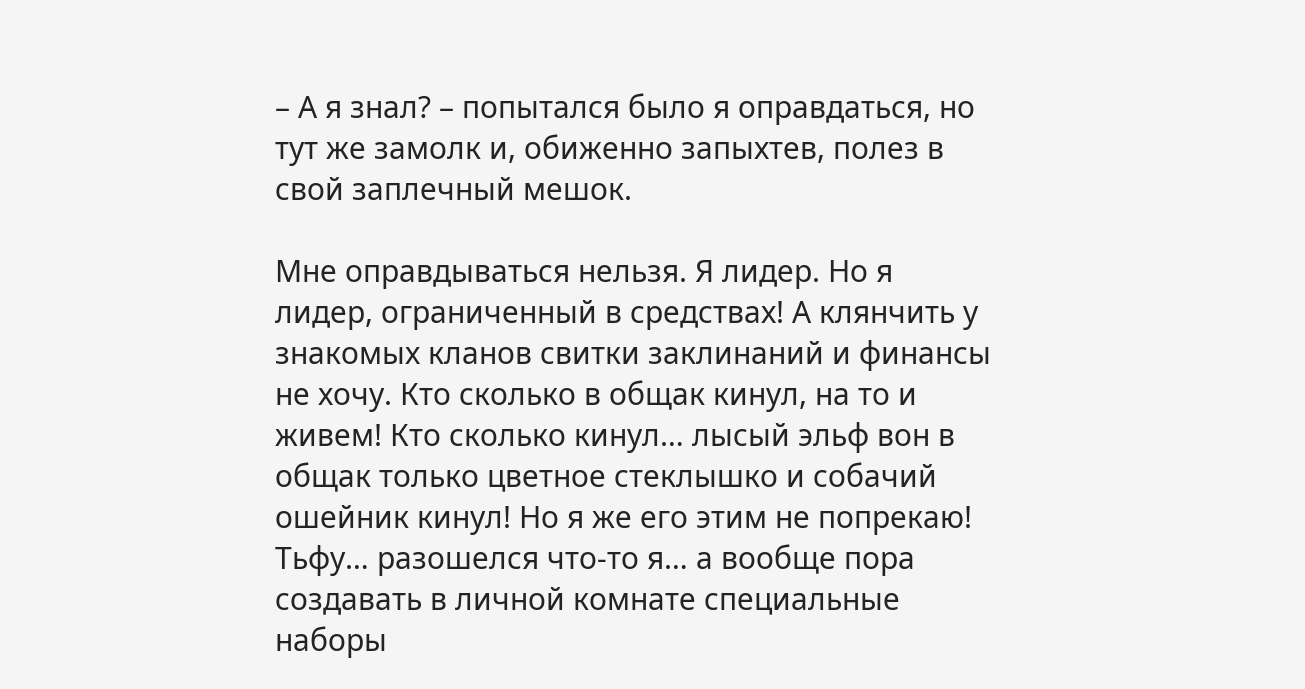– А я знал? – попытался было я оправдаться, но тут же замолк и, обиженно запыхтев, полез в свой заплечный мешок.

Мне оправдываться нельзя. Я лидер. Но я лидер, ограниченный в средствах! А клянчить у знакомых кланов свитки заклинаний и финансы не хочу. Кто сколько в общак кинул, на то и живем! Кто сколько кинул… лысый эльф вон в общак только цветное стеклышко и собачий ошейник кинул! Но я же его этим не попрекаю! Тьфу… разошелся что-то я… а вообще пора создавать в личной комнате специальные наборы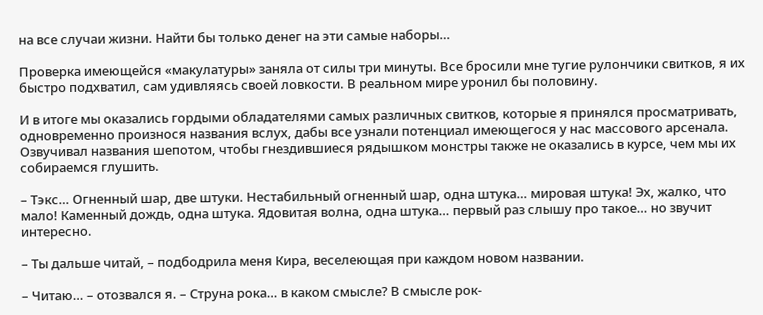на все случаи жизни. Найти бы только денег на эти самые наборы…

Проверка имеющейся «макулатуры» заняла от силы три минуты. Все бросили мне тугие рулончики свитков, я их быстро подхватил, сам удивляясь своей ловкости. В реальном мире уронил бы половину.

И в итоге мы оказались гордыми обладателями самых различных свитков, которые я принялся просматривать, одновременно произнося названия вслух, дабы все узнали потенциал имеющегося у нас массового арсенала. Озвучивал названия шепотом, чтобы гнездившиеся рядышком монстры также не оказались в курсе, чем мы их собираемся глушить.

– Тэкс… Огненный шар, две штуки. Нестабильный огненный шар, одна штука… мировая штука! Эх, жалко, что мало! Каменный дождь, одна штука. Ядовитая волна, одна штука… первый раз слышу про такое… но звучит интересно.

– Ты дальше читай, – подбодрила меня Кира, веселеющая при каждом новом названии.

– Читаю… – отозвался я. – Струна рока… в каком смысле? В смысле рок-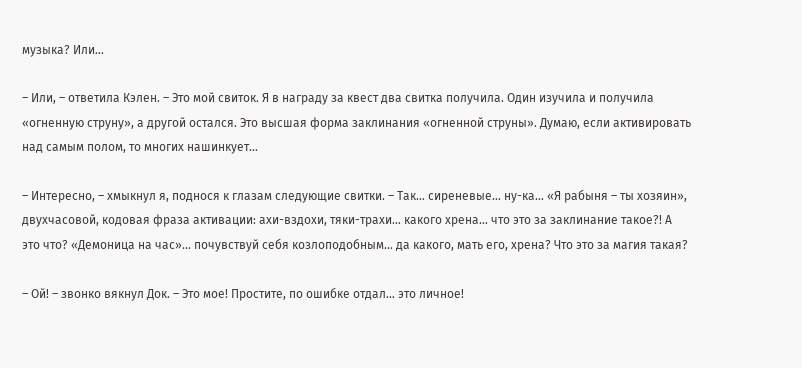музыка? Или…

– Или, – ответила Кэлен. – Это мой свиток. Я в награду за квест два свитка получила. Один изучила и получила «огненную струну», а другой остался. Это высшая форма заклинания «огненной струны». Думаю, если активировать над самым полом, то многих нашинкует…

– Интересно, – хмыкнул я, поднося к глазам следующие свитки. – Так… сиреневые… ну-ка… «Я рабыня – ты хозяин», двухчасовой, кодовая фраза активации: ахи-вздохи, тяки-трахи… какого хрена… что это за заклинание такое?! А это что? «Демоница на час»… почувствуй себя козлоподобным… да какого, мать его, хрена? Что это за магия такая?

– Ой! – звонко вякнул Док. – Это мое! Простите, по ошибке отдал… это личное!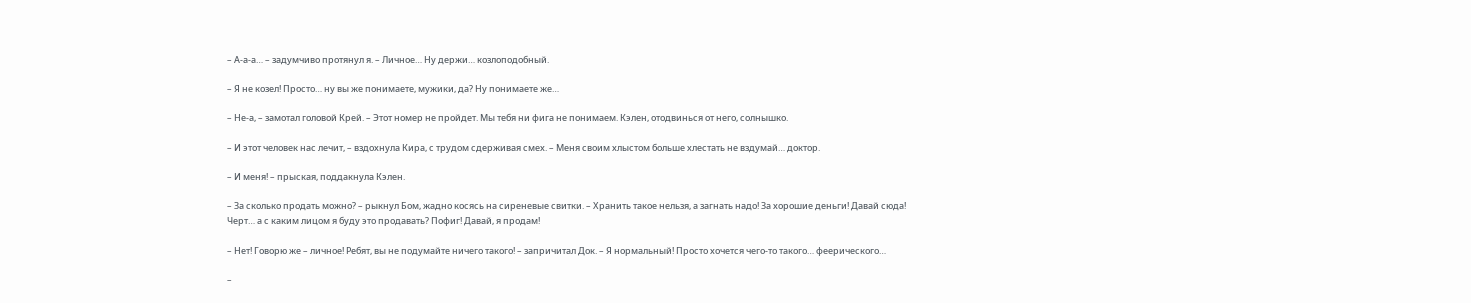– А-а-а… – задумчиво протянул я. – Личное… Ну держи… козлоподобный.

– Я не козел! Просто… ну вы же понимаете, мужики, да? Ну понимаете же…

– Не-а, – замотал головой Крей. – Этот номер не пройдет. Мы тебя ни фига не понимаем. Кэлен, отодвинься от него, солнышко.

– И этот человек нас лечит, – вздохнула Кира, с трудом сдерживая смех. – Меня своим хлыстом больше хлестать не вздумай… доктор.

– И меня! – прыская, поддакнула Кэлен.

– За сколько продать можно? – рыкнул Бом, жадно косясь на сиреневые свитки. – Хранить такое нельзя, а загнать надо! За хорошие деньги! Давай сюда! Черт… а с каким лицом я буду это продавать? Пофиг! Давай, я продам!

– Нет! Говорю же – личное! Ребят, вы не подумайте ничего такого! – запричитал Док. – Я нормальный! Просто хочется чего-то такого… феерического…

–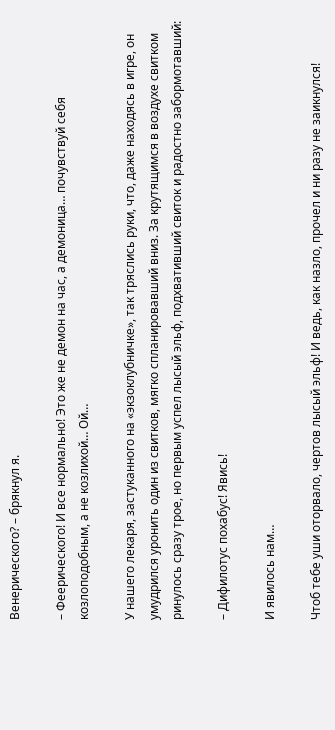Венерического? – брякнул я.

– Феерического! И все нормально! Это же не демон на час, а демоница… почувствуй себя козлоподобным, а не козлихой… Ой…

У нашего лекаря, застуканного на «экзоклубничке», так тряслись руки, что, даже находясь в игре, он умудрился уронить один из свитков, мягко спланировавший вниз. За крутящимся в воздухе свитком ринулось сразу трое, но первым успел лысый эльф, подхвативший свиток и радостно забормотавший:

– Дифилотус похабус! Явись!

И явилось нам…

Чтоб тебе уши оторвало, чертов лысый эльф! И ведь, как назло, прочел и ни разу не заикнулся!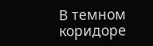В темном коридоре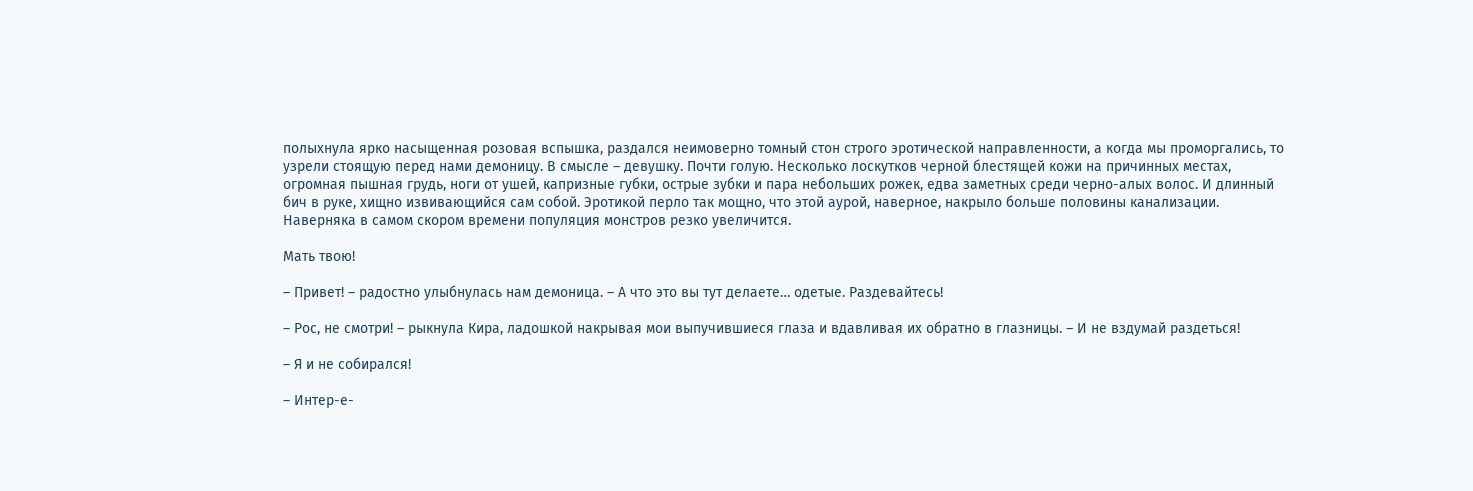полыхнула ярко насыщенная розовая вспышка, раздался неимоверно томный стон строго эротической направленности, а когда мы проморгались, то узрели стоящую перед нами демоницу. В смысле – девушку. Почти голую. Несколько лоскутков черной блестящей кожи на причинных местах, огромная пышная грудь, ноги от ушей, капризные губки, острые зубки и пара небольших рожек, едва заметных среди черно-алых волос. И длинный бич в руке, хищно извивающийся сам собой. Эротикой перло так мощно, что этой аурой, наверное, накрыло больше половины канализации. Наверняка в самом скором времени популяция монстров резко увеличится.

Мать твою!

– Привет! – радостно улыбнулась нам демоница. – А что это вы тут делаете… одетые. Раздевайтесь!

– Рос, не смотри! – рыкнула Кира, ладошкой накрывая мои выпучившиеся глаза и вдавливая их обратно в глазницы. – И не вздумай раздеться!

– Я и не собирался!

– Интер-е-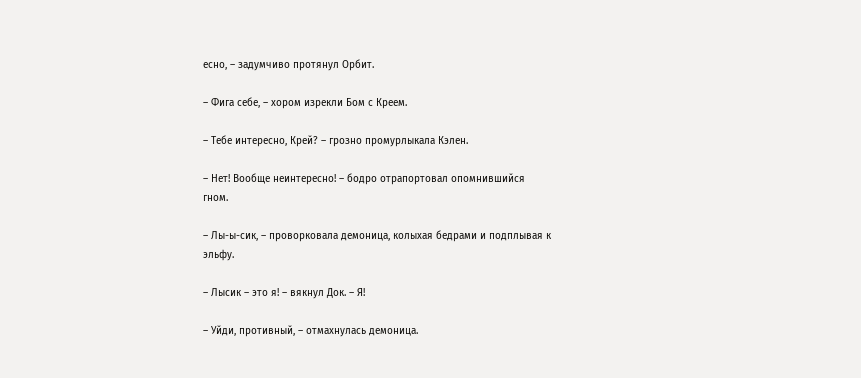есно, – задумчиво протянул Орбит.

– Фига себе, – хором изрекли Бом с Креем.

– Тебе интересно, Крей? – грозно промурлыкала Кэлен.

– Нет! Вообще неинтересно! – бодро отрапортовал опомнившийся гном.

– Лы-ы-сик, – проворковала демоница, колыхая бедрами и подплывая к эльфу.

– Лысик – это я! – вякнул Док. – Я!

– Уйди, противный, – отмахнулась демоница.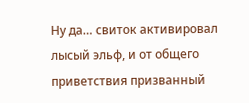Ну да… свиток активировал лысый эльф, и от общего приветствия призванный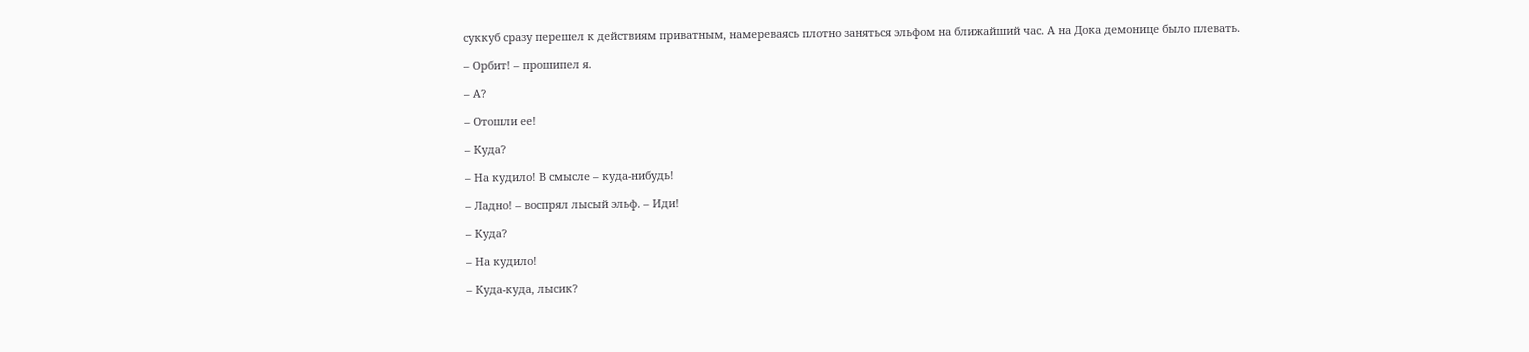суккуб сразу перешел к действиям приватным, намереваясь плотно заняться эльфом на ближайший час. А на Дока демонице было плевать.

– Орбит! – прошипел я.

– А?

– Отошли ее!

– Куда?

– На кудило! В смысле – куда-нибудь!

– Ладно! – воспрял лысый эльф. – Иди!

– Куда?

– На кудило!

– Куда-куда, лысик?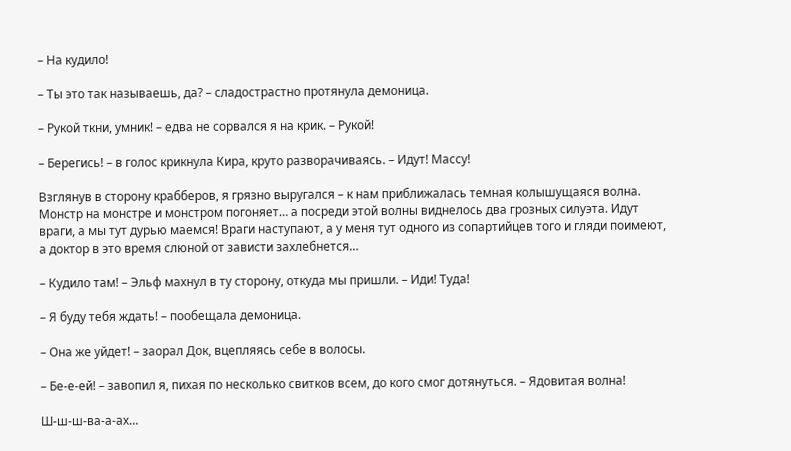– На кудило!

– Ты это так называешь, да? – сладострастно протянула демоница.

– Рукой ткни, умник! – едва не сорвался я на крик. – Рукой!

– Берегись! – в голос крикнула Кира, круто разворачиваясь. – Идут! Массу!

Взглянув в сторону крабберов, я грязно выругался – к нам приближалась темная колышущаяся волна. Монстр на монстре и монстром погоняет… а посреди этой волны виднелось два грозных силуэта. Идут враги, а мы тут дурью маемся! Враги наступают, а у меня тут одного из сопартийцев того и гляди поимеют, а доктор в это время слюной от зависти захлебнется…

– Кудило там! – Эльф махнул в ту сторону, откуда мы пришли. – Иди! Туда!

– Я буду тебя ждать! – пообещала демоница.

– Она же уйдет! – заорал Док, вцепляясь себе в волосы.

– Бе-е-ей! – завопил я, пихая по несколько свитков всем, до кого смог дотянуться. – Ядовитая волна!

Ш-ш-ш-ва-а-ах…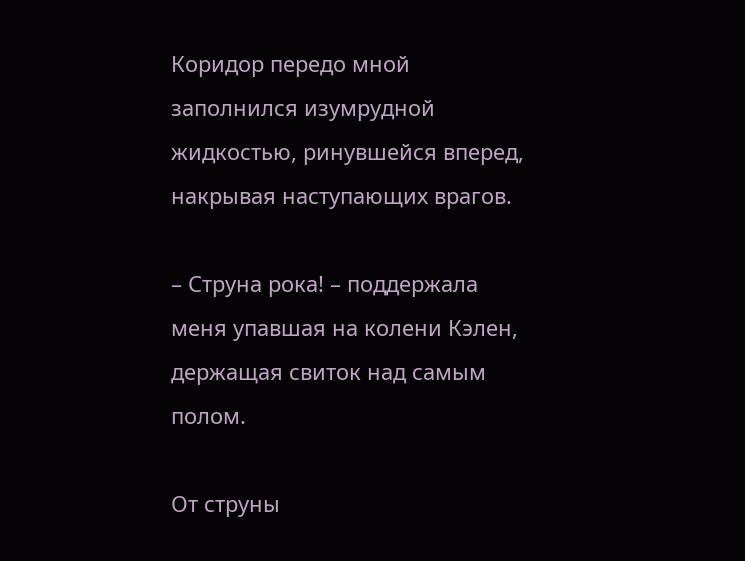Коридор передо мной заполнился изумрудной жидкостью, ринувшейся вперед, накрывая наступающих врагов.

– Струна рока! – поддержала меня упавшая на колени Кэлен, держащая свиток над самым полом.

От струны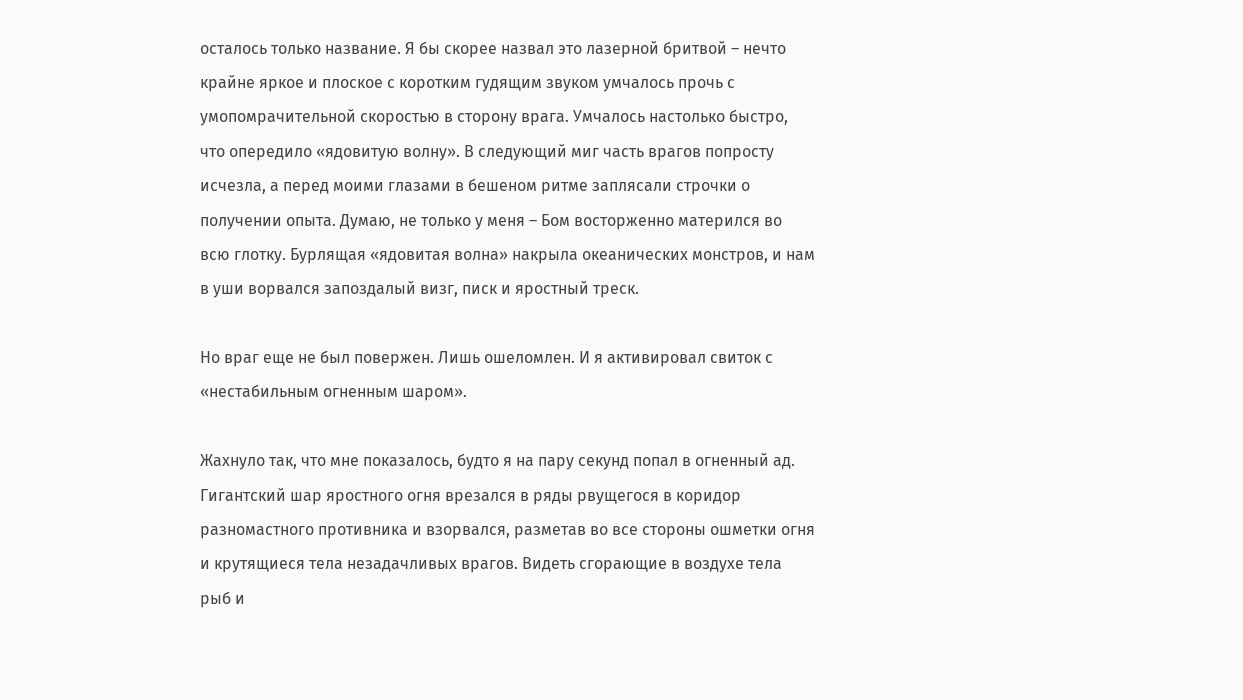осталось только название. Я бы скорее назвал это лазерной бритвой – нечто крайне яркое и плоское с коротким гудящим звуком умчалось прочь с умопомрачительной скоростью в сторону врага. Умчалось настолько быстро, что опередило «ядовитую волну». В следующий миг часть врагов попросту исчезла, а перед моими глазами в бешеном ритме заплясали строчки о получении опыта. Думаю, не только у меня – Бом восторженно матерился во всю глотку. Бурлящая «ядовитая волна» накрыла океанических монстров, и нам в уши ворвался запоздалый визг, писк и яростный треск.

Но враг еще не был повержен. Лишь ошеломлен. И я активировал свиток с «нестабильным огненным шаром».

Жахнуло так, что мне показалось, будто я на пару секунд попал в огненный ад. Гигантский шар яростного огня врезался в ряды рвущегося в коридор разномастного противника и взорвался, разметав во все стороны ошметки огня и крутящиеся тела незадачливых врагов. Видеть сгорающие в воздухе тела рыб и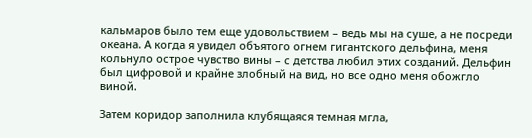кальмаров было тем еще удовольствием – ведь мы на суше, а не посреди океана. А когда я увидел объятого огнем гигантского дельфина, меня кольнуло острое чувство вины – с детства любил этих созданий. Дельфин был цифровой и крайне злобный на вид, но все одно меня обожгло виной.

Затем коридор заполнила клубящаяся темная мгла,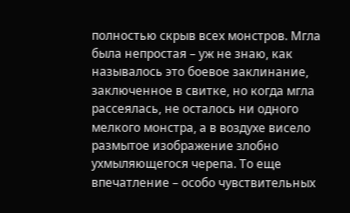полностью скрыв всех монстров. Мгла была непростая – уж не знаю, как называлось это боевое заклинание, заключенное в свитке, но когда мгла рассеялась, не осталось ни одного мелкого монстра, а в воздухе висело размытое изображение злобно ухмыляющегося черепа. То еще впечатление – особо чувствительных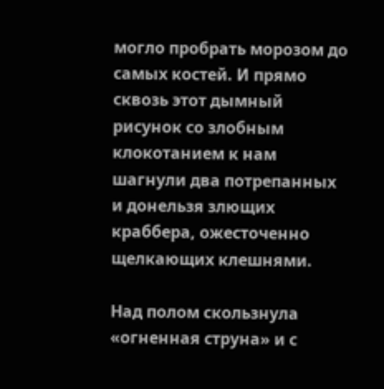могло пробрать морозом до самых костей. И прямо сквозь этот дымный рисунок со злобным клокотанием к нам шагнули два потрепанных и донельзя злющих краббера, ожесточенно щелкающих клешнями.

Над полом скользнула «огненная струна» и с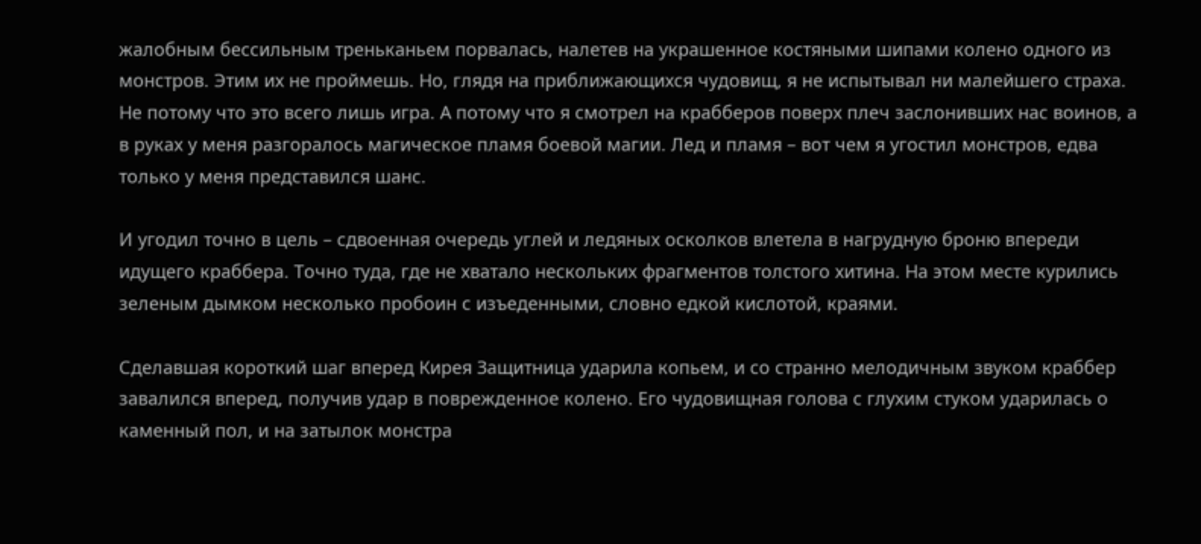жалобным бессильным треньканьем порвалась, налетев на украшенное костяными шипами колено одного из монстров. Этим их не проймешь. Но, глядя на приближающихся чудовищ, я не испытывал ни малейшего страха. Не потому что это всего лишь игра. А потому что я смотрел на крабберов поверх плеч заслонивших нас воинов, а в руках у меня разгоралось магическое пламя боевой магии. Лед и пламя – вот чем я угостил монстров, едва только у меня представился шанс.

И угодил точно в цель – сдвоенная очередь углей и ледяных осколков влетела в нагрудную броню впереди идущего краббера. Точно туда, где не хватало нескольких фрагментов толстого хитина. На этом месте курились зеленым дымком несколько пробоин с изъеденными, словно едкой кислотой, краями.

Сделавшая короткий шаг вперед Кирея Защитница ударила копьем, и со странно мелодичным звуком краббер завалился вперед, получив удар в поврежденное колено. Его чудовищная голова с глухим стуком ударилась о каменный пол, и на затылок монстра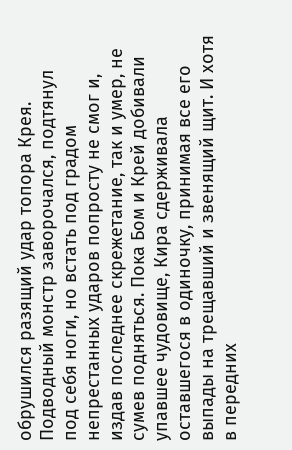обрушился разящий удар топора Крея. Подводный монстр заворочался, подтянул под себя ноги, но встать под градом непрестанных ударов попросту не смог и, издав последнее скрежетание, так и умер, не сумев подняться. Пока Бом и Крей добивали упавшее чудовище, Кира сдерживала оставшегося в одиночку, принимая все его выпады на трещавший и звенящий щит. И хотя в передних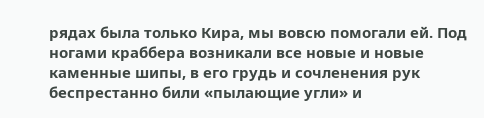рядах была только Кира, мы вовсю помогали ей. Под ногами краббера возникали все новые и новые каменные шипы, в его грудь и сочленения рук беспрестанно били «пылающие угли» и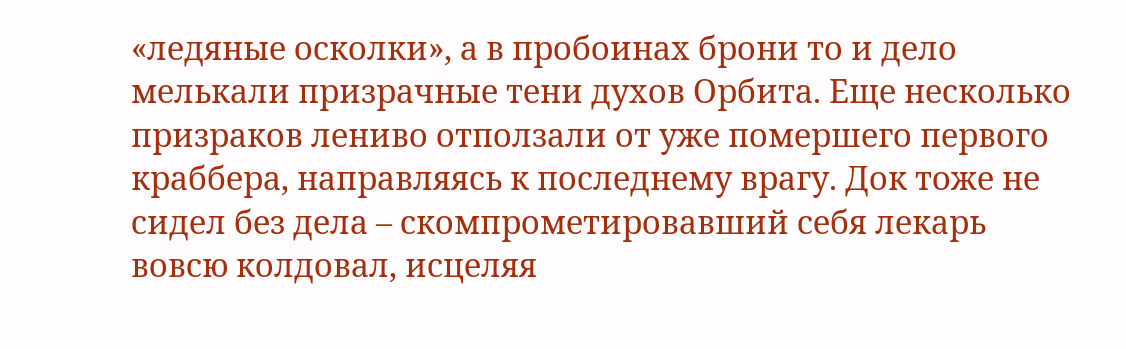«ледяные осколки», а в пробоинах брони то и дело мелькали призрачные тени духов Орбита. Еще несколько призраков лениво отползали от уже помершего первого краббера, направляясь к последнему врагу. Док тоже не сидел без дела – скомпрометировавший себя лекарь вовсю колдовал, исцеляя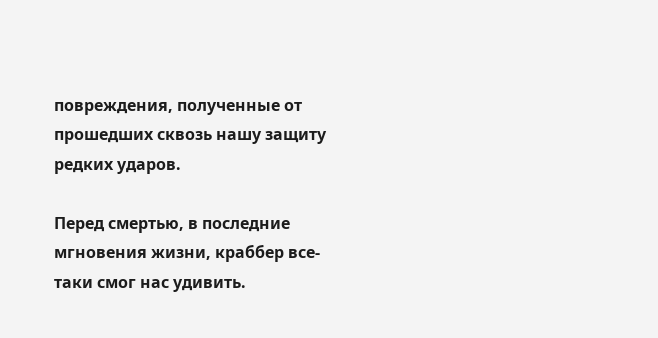повреждения, полученные от прошедших сквозь нашу защиту редких ударов.

Перед смертью, в последние мгновения жизни, краббер все-таки смог нас удивить.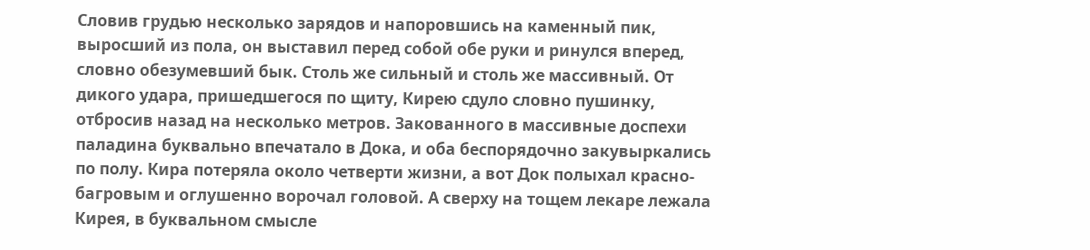Словив грудью несколько зарядов и напоровшись на каменный пик, выросший из пола, он выставил перед собой обе руки и ринулся вперед, словно обезумевший бык. Столь же сильный и столь же массивный. От дикого удара, пришедшегося по щиту, Кирею сдуло словно пушинку, отбросив назад на несколько метров. Закованного в массивные доспехи паладина буквально впечатало в Дока, и оба беспорядочно закувыркались по полу. Кира потеряла около четверти жизни, а вот Док полыхал красно-багровым и оглушенно ворочал головой. А сверху на тощем лекаре лежала Кирея, в буквальном смысле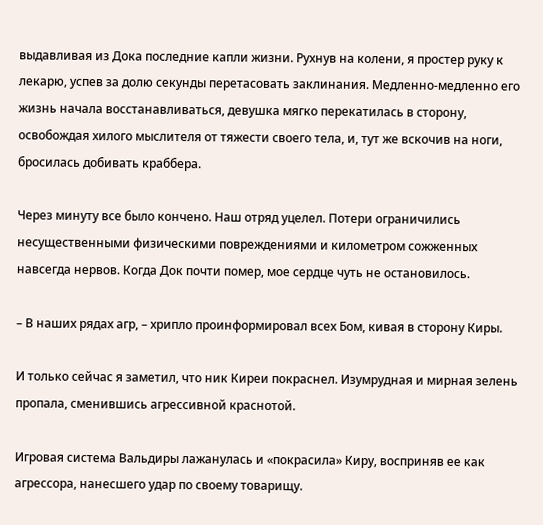выдавливая из Дока последние капли жизни. Рухнув на колени, я простер руку к лекарю, успев за долю секунды перетасовать заклинания. Медленно-медленно его жизнь начала восстанавливаться, девушка мягко перекатилась в сторону, освобождая хилого мыслителя от тяжести своего тела, и, тут же вскочив на ноги, бросилась добивать краббера.

Через минуту все было кончено. Наш отряд уцелел. Потери ограничились несущественными физическими повреждениями и километром сожженных навсегда нервов. Когда Док почти помер, мое сердце чуть не остановилось.

– В наших рядах агр, – хрипло проинформировал всех Бом, кивая в сторону Киры.

И только сейчас я заметил, что ник Киреи покраснел. Изумрудная и мирная зелень пропала, сменившись агрессивной краснотой.

Игровая система Вальдиры лажанулась и «покрасила» Киру, восприняв ее как агрессора, нанесшего удар по своему товарищу.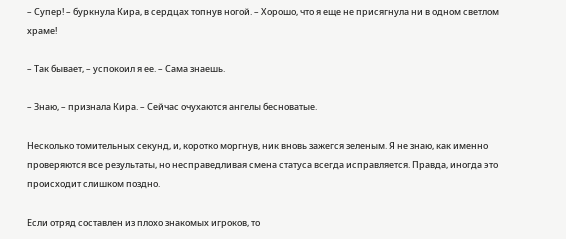– Супер! – буркнула Кира, в сердцах топнув ногой. – Хорошо, что я еще не присягнула ни в одном светлом храме!

– Так бывает, – успокоил я ее. – Сама знаешь.

– Знаю, – признала Кира. – Сейчас очухаются ангелы бесноватые.

Несколько томительных секунд, и, коротко моргнув, ник вновь зажегся зеленым. Я не знаю, как именно проверяются все результаты, но несправедливая смена статуса всегда исправляется. Правда, иногда это происходит слишком поздно.

Если отряд составлен из плохо знакомых игроков, то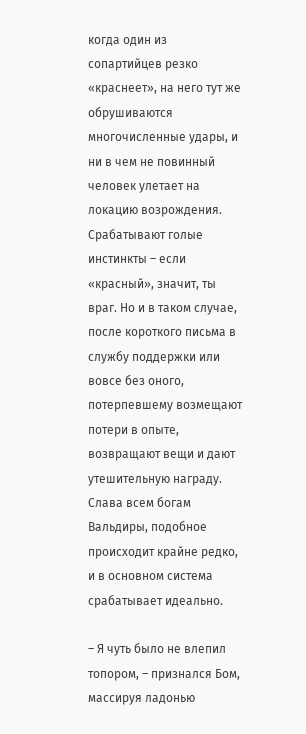когда один из сопартийцев резко «краснеет», на него тут же обрушиваются многочисленные удары, и ни в чем не повинный человек улетает на локацию возрождения. Срабатывают голые инстинкты – если «красный», значит, ты враг. Но и в таком случае, после короткого письма в службу поддержки или вовсе без оного, потерпевшему возмещают потери в опыте, возвращают вещи и дают утешительную награду. Слава всем богам Вальдиры, подобное происходит крайне редко, и в основном система срабатывает идеально.

– Я чуть было не влепил топором, – признался Бом, массируя ладонью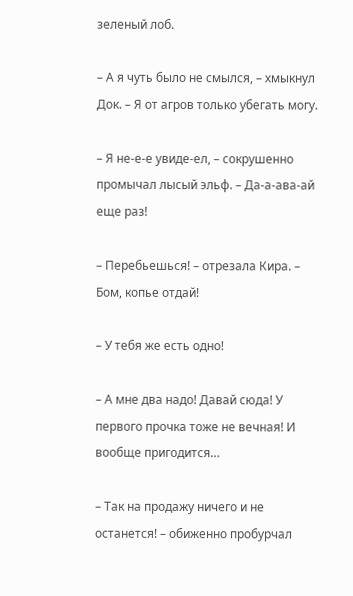зеленый лоб.

– А я чуть было не смылся, – хмыкнул Док. – Я от агров только убегать могу.

– Я не-е-е увиде-ел, – сокрушенно промычал лысый эльф. – Да-а-ава-ай еще раз!

– Перебьешься! – отрезала Кира. – Бом, копье отдай!

– У тебя же есть одно!

– А мне два надо! Давай сюда! У первого прочка тоже не вечная! И вообще пригодится…

– Так на продажу ничего и не останется! – обиженно пробурчал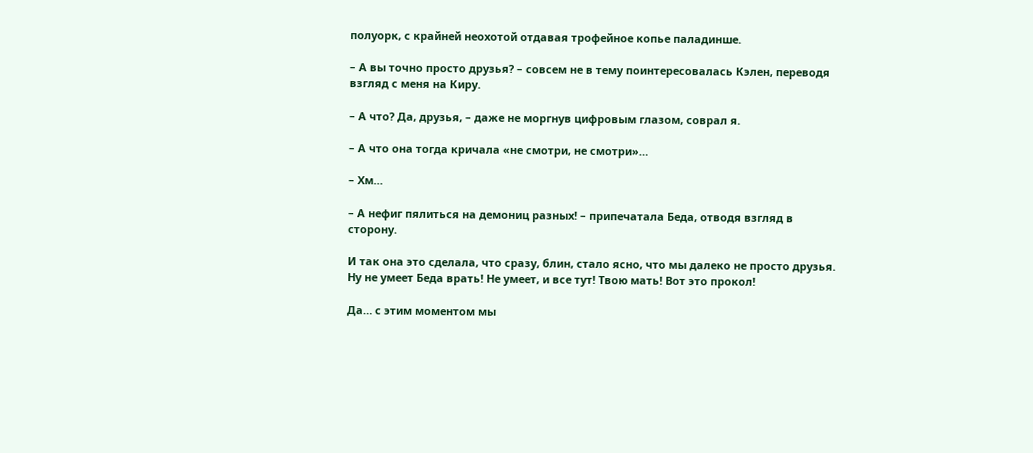полуорк, с крайней неохотой отдавая трофейное копье паладинше.

– А вы точно просто друзья? – совсем не в тему поинтересовалась Кэлен, переводя взгляд с меня на Киру.

– А что? Да, друзья, – даже не моргнув цифровым глазом, соврал я.

– А что она тогда кричала «не смотри, не смотри»…

– Хм…

– А нефиг пялиться на демониц разных! – припечатала Беда, отводя взгляд в сторону.

И так она это сделала, что сразу, блин, стало ясно, что мы далеко не просто друзья. Ну не умеет Беда врать! Не умеет, и все тут! Твою мать! Вот это прокол!

Да… с этим моментом мы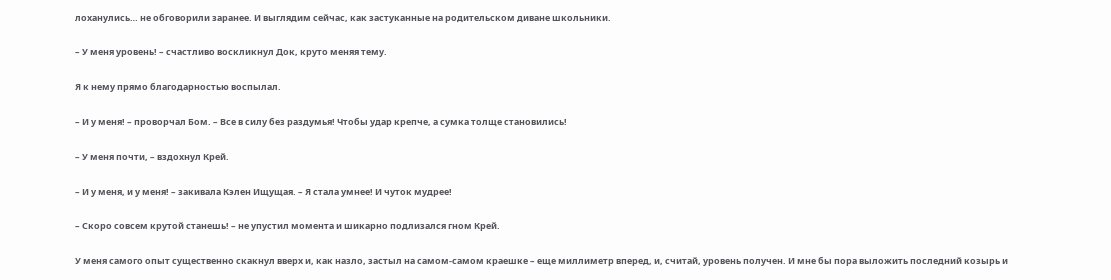лоханулись… не обговорили заранее. И выглядим сейчас, как застуканные на родительском диване школьники.

– У меня уровень! – счастливо воскликнул Док, круто меняя тему.

Я к нему прямо благодарностью воспылал.

– И у меня! – проворчал Бом. – Все в силу без раздумья! Чтобы удар крепче, а сумка толще становились!

– У меня почти, – вздохнул Крей.

– И у меня, и у меня! – закивала Кэлен Ищущая. – Я стала умнее! И чуток мудрее!

– Скоро совсем крутой станешь! – не упустил момента и шикарно подлизался гном Крей.

У меня самого опыт существенно скакнул вверх и, как назло, застыл на самом-самом краешке – еще миллиметр вперед, и, считай, уровень получен. И мне бы пора выложить последний козырь и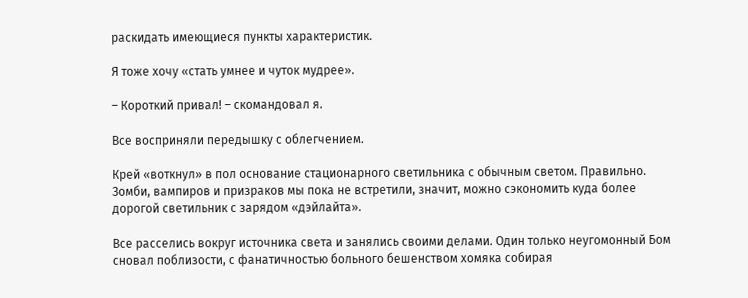раскидать имеющиеся пункты характеристик.

Я тоже хочу «стать умнее и чуток мудрее».

– Короткий привал! – скомандовал я.

Все восприняли передышку с облегчением.

Крей «воткнул» в пол основание стационарного светильника с обычным светом. Правильно. Зомби, вампиров и призраков мы пока не встретили, значит, можно сэкономить куда более дорогой светильник с зарядом «дэйлайта».

Все расселись вокруг источника света и занялись своими делами. Один только неугомонный Бом сновал поблизости, с фанатичностью больного бешенством хомяка собирая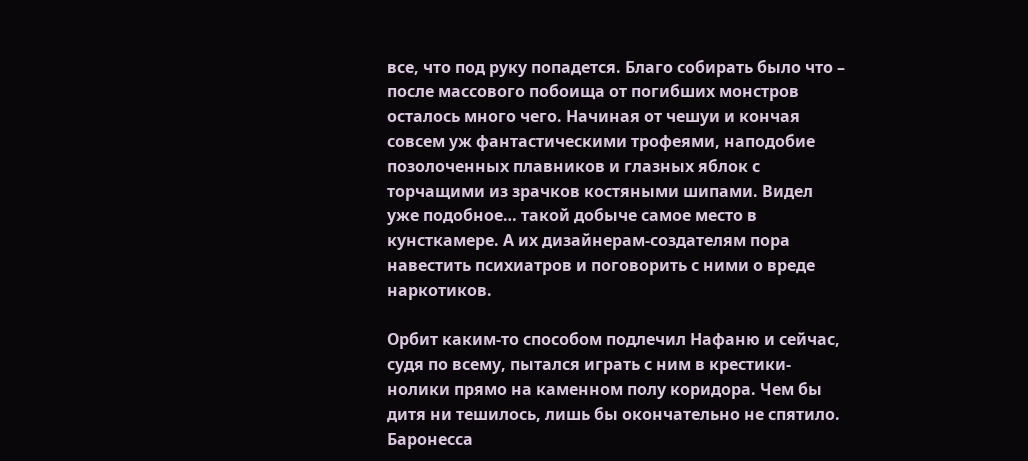все, что под руку попадется. Благо собирать было что – после массового побоища от погибших монстров осталось много чего. Начиная от чешуи и кончая совсем уж фантастическими трофеями, наподобие позолоченных плавников и глазных яблок с торчащими из зрачков костяными шипами. Видел уже подобное… такой добыче самое место в кунсткамере. А их дизайнерам-создателям пора навестить психиатров и поговорить с ними о вреде наркотиков.

Орбит каким-то способом подлечил Нафаню и сейчас, судя по всему, пытался играть с ним в крестики-нолики прямо на каменном полу коридора. Чем бы дитя ни тешилось, лишь бы окончательно не спятило. Баронесса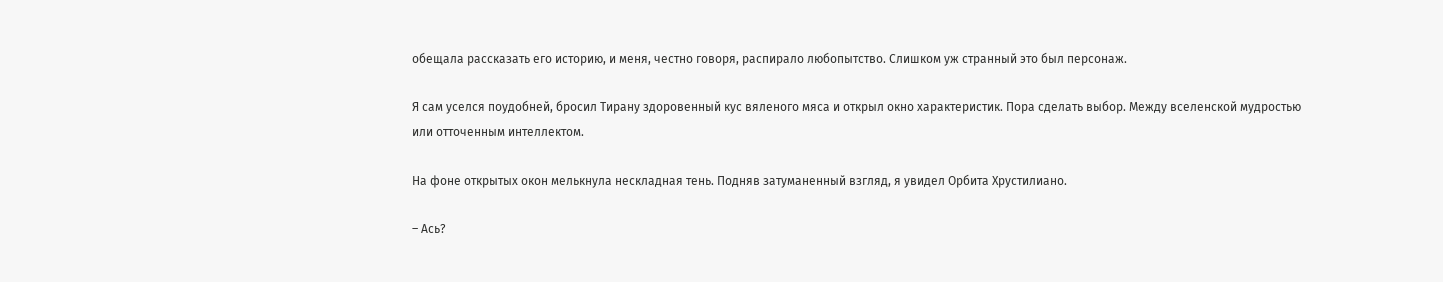обещала рассказать его историю, и меня, честно говоря, распирало любопытство. Слишком уж странный это был персонаж.

Я сам уселся поудобней, бросил Тирану здоровенный кус вяленого мяса и открыл окно характеристик. Пора сделать выбор. Между вселенской мудростью или отточенным интеллектом.

На фоне открытых окон мелькнула нескладная тень. Подняв затуманенный взгляд, я увидел Орбита Хрустилиано.

– Ась?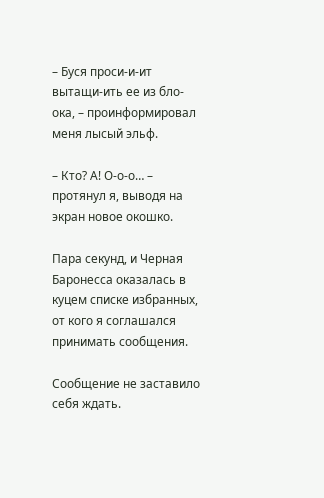– Буся проси-и-ит вытащи-ить ее из бло-ока, – проинформировал меня лысый эльф.

– Кто? А! О-о-о… – протянул я, выводя на экран новое окошко.

Пара секунд, и Черная Баронесса оказалась в куцем списке избранных, от кого я соглашался принимать сообщения.

Сообщение не заставило себя ждать.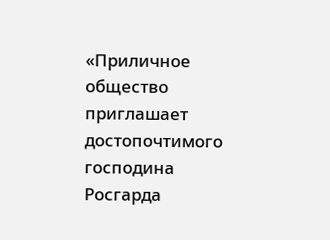«Приличное общество приглашает достопочтимого господина Росгарда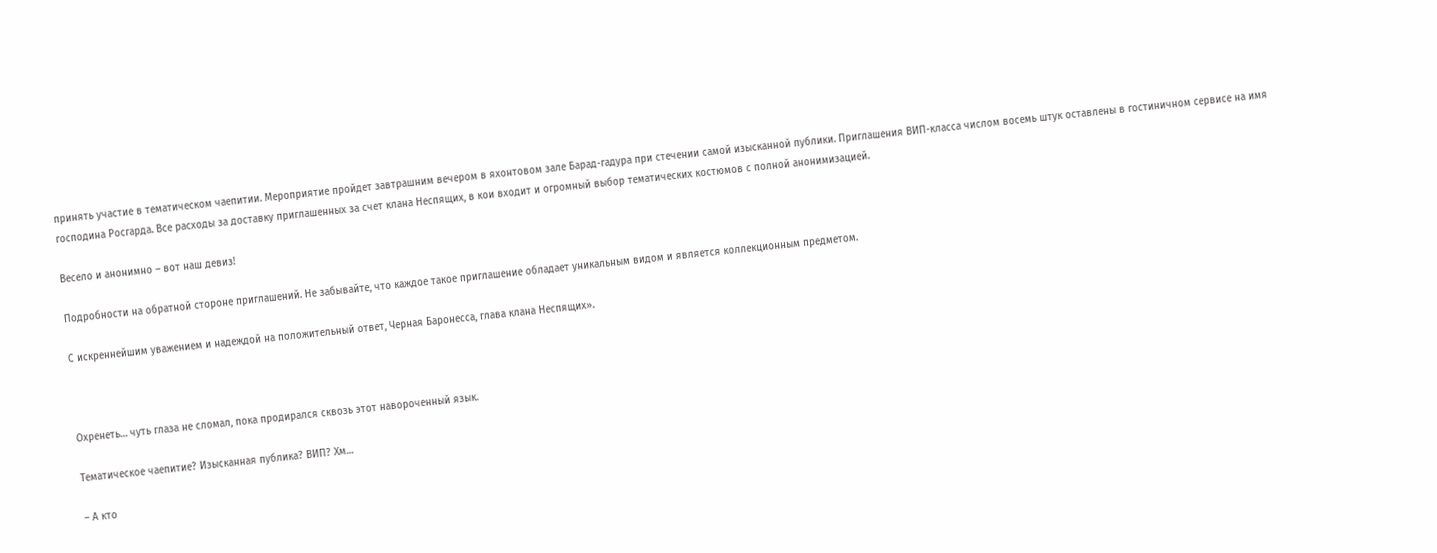принять участие в тематическом чаепитии. Мероприятие пройдет завтрашним вечером в яхонтовом зале Барад-гадура при стечении самой изысканной публики. Приглашения ВИП-класса числом восемь штук оставлены в гостиничном сервисе на имя господина Росгарда. Все расходы за доставку приглашенных за счет клана Неспящих, в кои входит и огромный выбор тематических костюмов с полной анонимизацией.

Весело и анонимно – вот наш девиз!

Подробности на обратной стороне приглашений. Не забывайте, что каждое такое приглашение обладает уникальным видом и является коллекционным предметом.

С искреннейшим уважением и надеждой на положительный ответ, Черная Баронесса, глава клана Неспящих».



Охренеть… чуть глаза не сломал, пока продирался сквозь этот навороченный язык.

Тематическое чаепитие? Изысканная публика? ВИП? Хм…

– А кто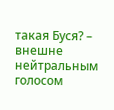такая Буся? – внешне нейтральным голосом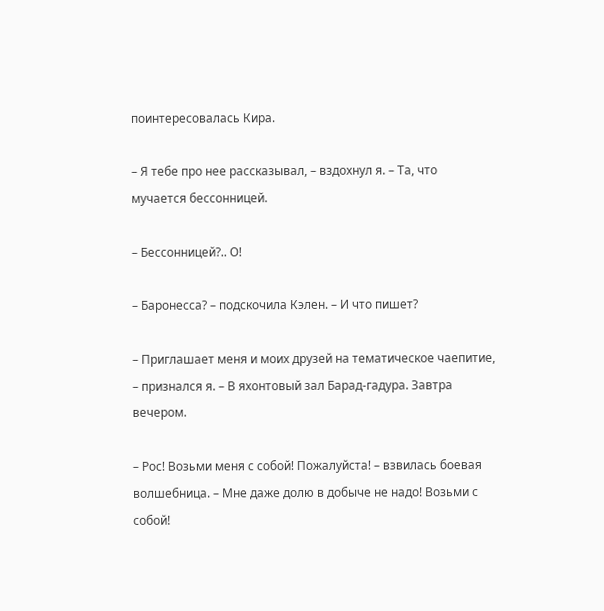поинтересовалась Кира.

– Я тебе про нее рассказывал, – вздохнул я. – Та, что мучается бессонницей.

– Бессонницей?.. О!

– Баронесса? – подскочила Кэлен. – И что пишет?

– Приглашает меня и моих друзей на тематическое чаепитие, – признался я. – В яхонтовый зал Барад-гадура. Завтра вечером.

– Рос! Возьми меня с собой! Пожалуйста! – взвилась боевая волшебница. – Мне даже долю в добыче не надо! Возьми с собой!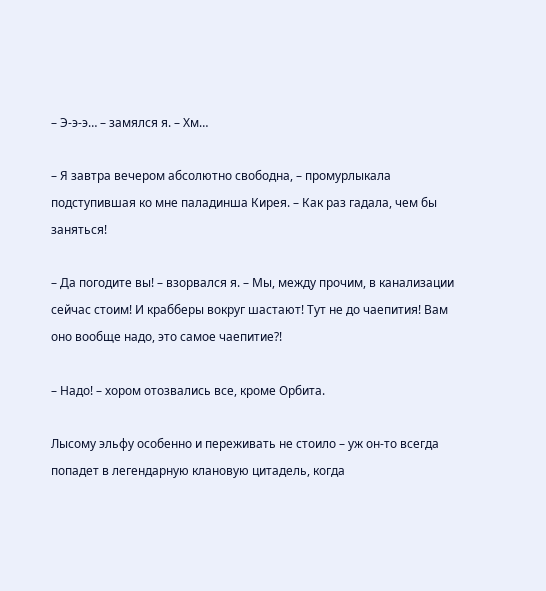– Э-э-э… – замялся я. – Хм…

– Я завтра вечером абсолютно свободна, – промурлыкала подступившая ко мне паладинша Кирея. – Как раз гадала, чем бы заняться!

– Да погодите вы! – взорвался я. – Мы, между прочим, в канализации сейчас стоим! И крабберы вокруг шастают! Тут не до чаепития! Вам оно вообще надо, это самое чаепитие?!

– Надо! – хором отозвались все, кроме Орбита.

Лысому эльфу особенно и переживать не стоило – уж он-то всегда попадет в легендарную клановую цитадель, когда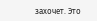захочет. Это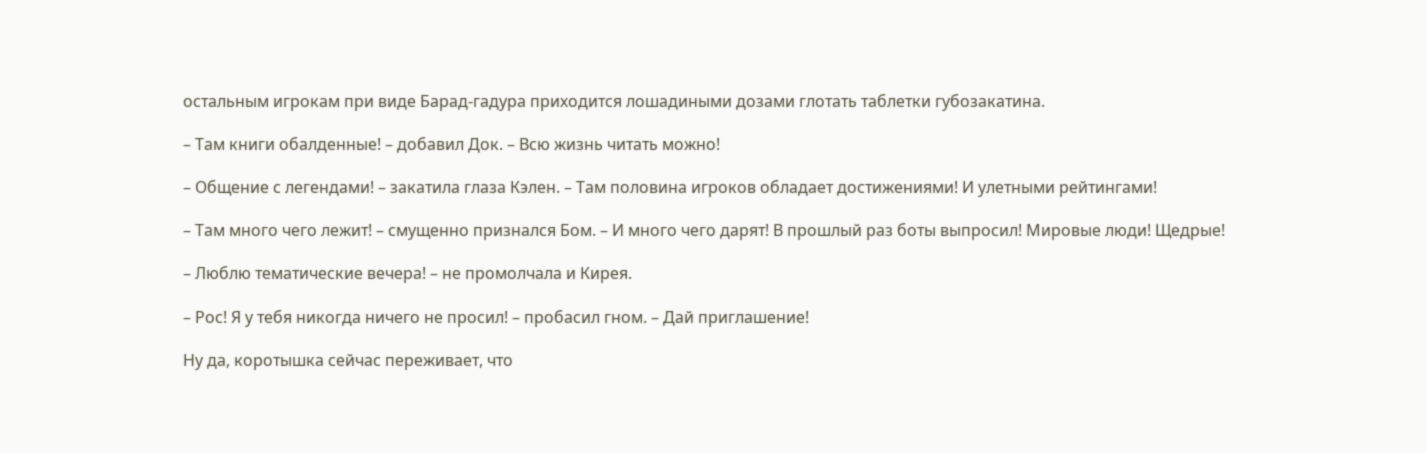остальным игрокам при виде Барад-гадура приходится лошадиными дозами глотать таблетки губозакатина.

– Там книги обалденные! – добавил Док. – Всю жизнь читать можно!

– Общение с легендами! – закатила глаза Кэлен. – Там половина игроков обладает достижениями! И улетными рейтингами!

– Там много чего лежит! – смущенно признался Бом. – И много чего дарят! В прошлый раз боты выпросил! Мировые люди! Щедрые!

– Люблю тематические вечера! – не промолчала и Кирея.

– Рос! Я у тебя никогда ничего не просил! – пробасил гном. – Дай приглашение!

Ну да, коротышка сейчас переживает, что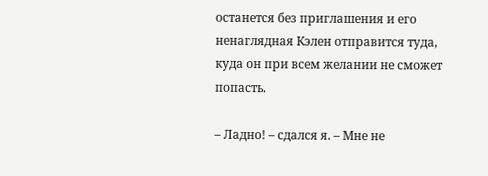останется без приглашения и его ненаглядная Кэлен отправится туда, куда он при всем желании не сможет попасть.

– Ладно! – сдался я. – Мне не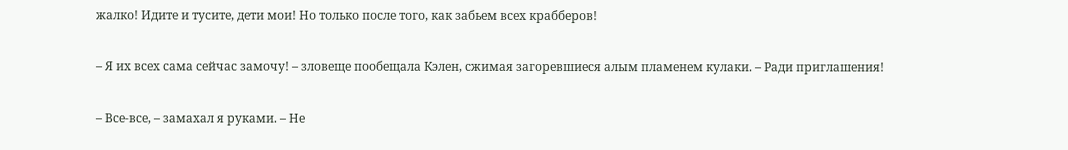жалко! Идите и тусите, дети мои! Но только после того, как забьем всех крабберов!

– Я их всех сама сейчас замочу! – зловеще пообещала Кэлен, сжимая загоревшиеся алым пламенем кулаки. – Ради приглашения!

– Все-все, – замахал я руками. – Не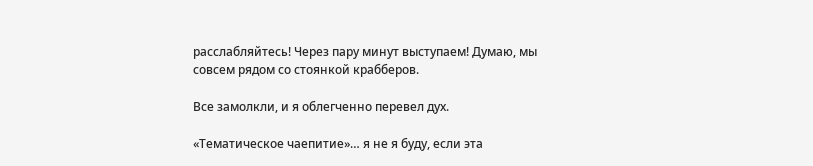расслабляйтесь! Через пару минут выступаем! Думаю, мы совсем рядом со стоянкой крабберов.

Все замолкли, и я облегченно перевел дух.

«Тематическое чаепитие»… я не я буду, если эта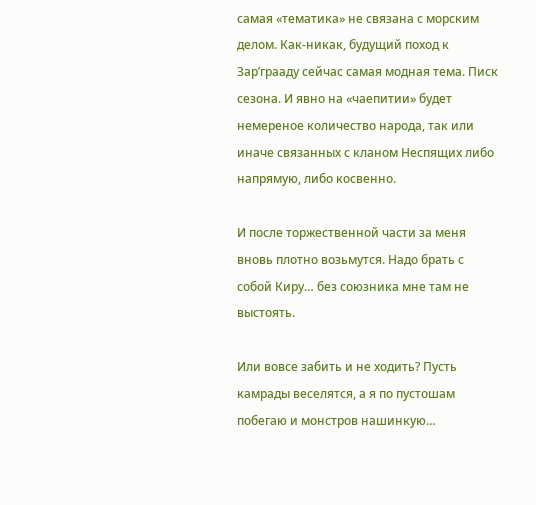самая «тематика» не связана с морским делом. Как-никак, будущий поход к Зар’грааду сейчас самая модная тема. Писк сезона. И явно на «чаепитии» будет немереное количество народа, так или иначе связанных с кланом Неспящих либо напрямую, либо косвенно.

И после торжественной части за меня вновь плотно возьмутся. Надо брать с собой Киру… без союзника мне там не выстоять.

Или вовсе забить и не ходить? Пусть камрады веселятся, а я по пустошам побегаю и монстров нашинкую…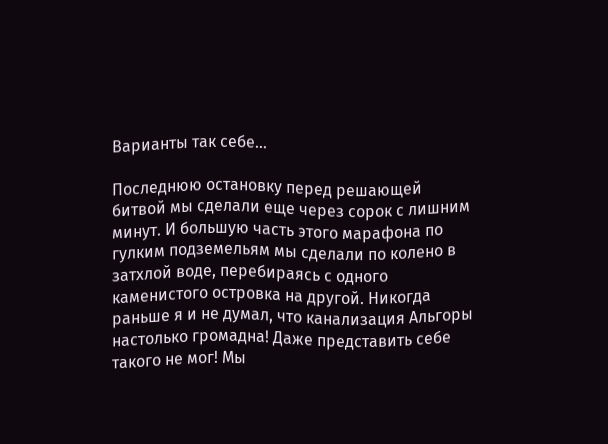Варианты так себе…

Последнюю остановку перед решающей битвой мы сделали еще через сорок с лишним минут. И большую часть этого марафона по гулким подземельям мы сделали по колено в затхлой воде, перебираясь с одного каменистого островка на другой. Никогда раньше я и не думал, что канализация Альгоры настолько громадна! Даже представить себе такого не мог! Мы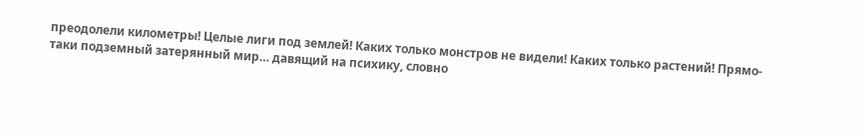преодолели километры! Целые лиги под землей! Каких только монстров не видели! Каких только растений! Прямо-таки подземный затерянный мир… давящий на психику, словно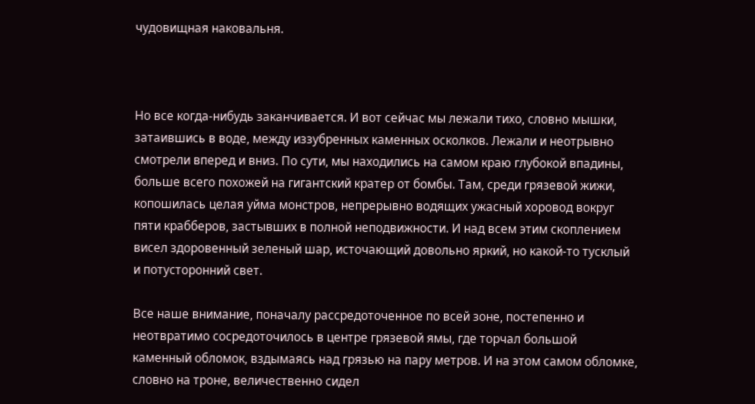чудовищная наковальня.



Но все когда-нибудь заканчивается. И вот сейчас мы лежали тихо, словно мышки, затаившись в воде, между иззубренных каменных осколков. Лежали и неотрывно смотрели вперед и вниз. По сути, мы находились на самом краю глубокой впадины, больше всего похожей на гигантский кратер от бомбы. Там, среди грязевой жижи, копошилась целая уйма монстров, непрерывно водящих ужасный хоровод вокруг пяти крабберов, застывших в полной неподвижности. И над всем этим скоплением висел здоровенный зеленый шар, источающий довольно яркий, но какой-то тусклый и потусторонний свет.

Все наше внимание, поначалу рассредоточенное по всей зоне, постепенно и неотвратимо сосредоточилось в центре грязевой ямы, где торчал большой каменный обломок, вздымаясь над грязью на пару метров. И на этом самом обломке, словно на троне, величественно сидел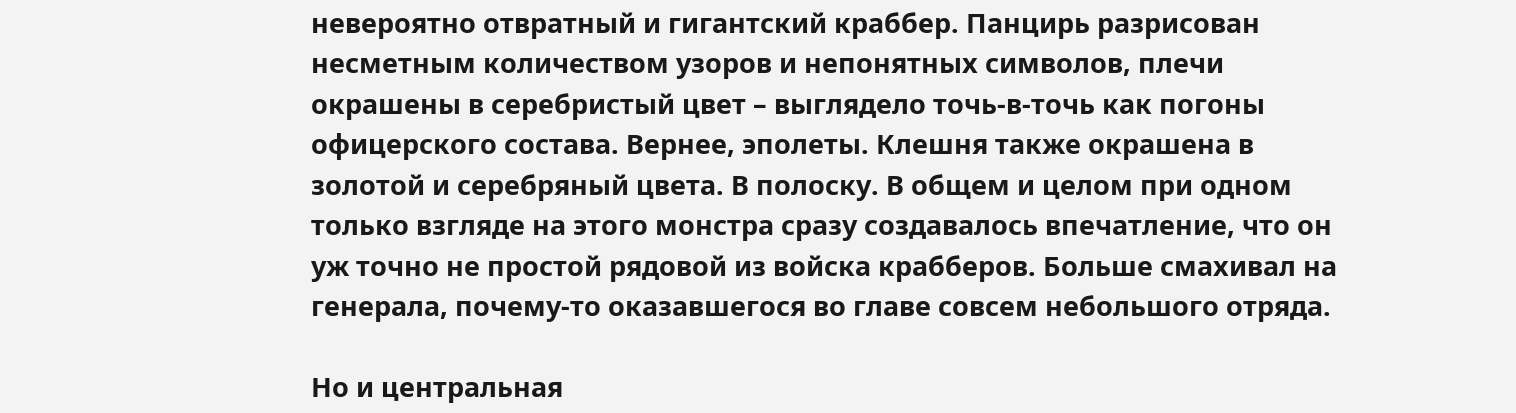невероятно отвратный и гигантский краббер. Панцирь разрисован несметным количеством узоров и непонятных символов, плечи окрашены в серебристый цвет – выглядело точь-в-точь как погоны офицерского состава. Вернее, эполеты. Клешня также окрашена в золотой и серебряный цвета. В полоску. В общем и целом при одном только взгляде на этого монстра сразу создавалось впечатление, что он уж точно не простой рядовой из войска крабберов. Больше смахивал на генерала, почему-то оказавшегося во главе совсем небольшого отряда.

Но и центральная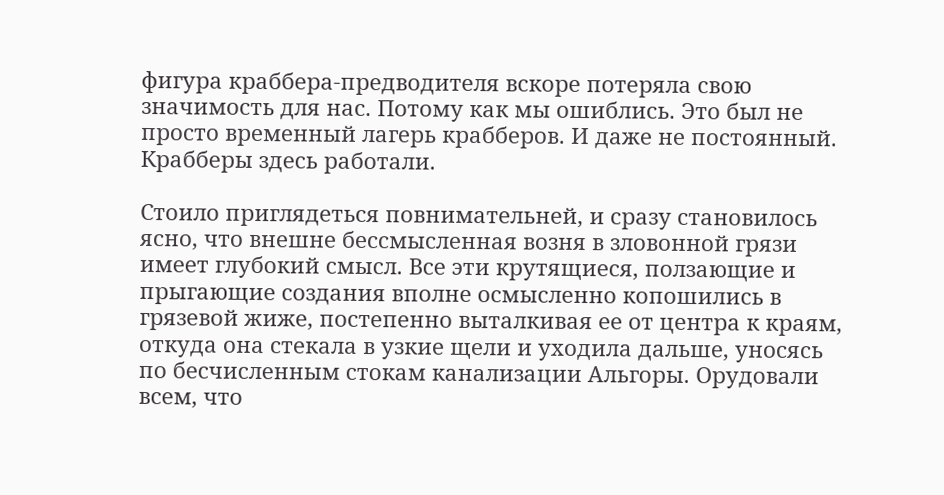фигура краббера-предводителя вскоре потеряла свою значимость для нас. Потому как мы ошиблись. Это был не просто временный лагерь крабберов. И даже не постоянный. Крабберы здесь работали.

Стоило приглядеться повнимательней, и сразу становилось ясно, что внешне бессмысленная возня в зловонной грязи имеет глубокий смысл. Все эти крутящиеся, ползающие и прыгающие создания вполне осмысленно копошились в грязевой жиже, постепенно выталкивая ее от центра к краям, откуда она стекала в узкие щели и уходила дальше, уносясь по бесчисленным стокам канализации Альгоры. Орудовали всем, что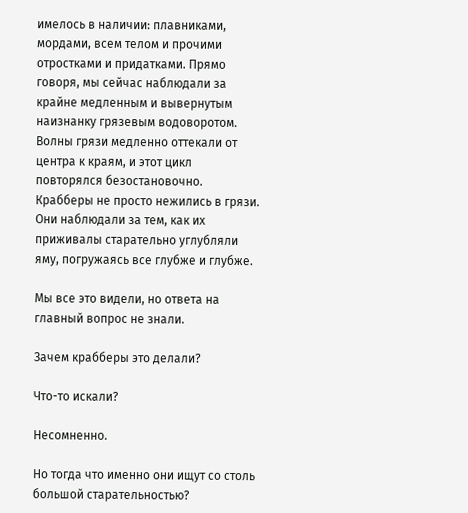имелось в наличии: плавниками, мордами, всем телом и прочими отростками и придатками. Прямо говоря, мы сейчас наблюдали за крайне медленным и вывернутым наизнанку грязевым водоворотом. Волны грязи медленно оттекали от центра к краям, и этот цикл повторялся безостановочно. Крабберы не просто нежились в грязи. Они наблюдали за тем, как их приживалы старательно углубляли яму, погружаясь все глубже и глубже.

Мы все это видели, но ответа на главный вопрос не знали.

Зачем крабберы это делали?

Что-то искали?

Несомненно.

Но тогда что именно они ищут со столь большой старательностью?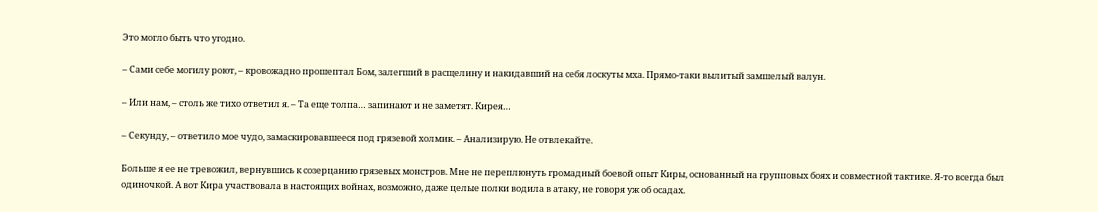Это могло быть что угодно.

– Сами себе могилу роют, – кровожадно прошептал Бом, залегший в расщелину и накидавший на себя лоскуты мха. Прямо-таки вылитый замшелый валун.

– Или нам, – столь же тихо ответил я. – Та еще толпа… запинают и не заметят. Кирея…

– Секунду, – ответило мое чудо, замаскировавшееся под грязевой холмик. – Анализирую. Не отвлекайте.

Больше я ее не тревожил, вернувшись к созерцанию грязевых монстров. Мне не переплюнуть громадный боевой опыт Киры, основанный на групповых боях и совместной тактике. Я-то всегда был одиночкой. А вот Кира участвовала в настоящих войнах, возможно, даже целые полки водила в атаку, не говоря уж об осадах.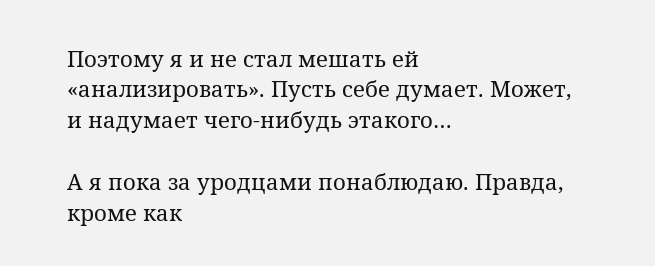Поэтому я и не стал мешать ей «анализировать». Пусть себе думает. Может, и надумает чего-нибудь этакого…

А я пока за уродцами понаблюдаю. Правда, кроме как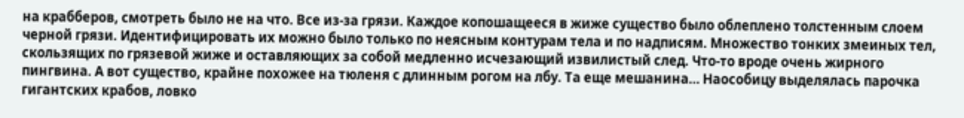на крабберов, смотреть было не на что. Все из-за грязи. Каждое копошащееся в жиже существо было облеплено толстенным слоем черной грязи. Идентифицировать их можно было только по неясным контурам тела и по надписям. Множество тонких змеиных тел, скользящих по грязевой жиже и оставляющих за собой медленно исчезающий извилистый след. Что-то вроде очень жирного пингвина. А вот существо, крайне похожее на тюленя с длинным рогом на лбу. Та еще мешанина… Наособицу выделялась парочка гигантских крабов, ловко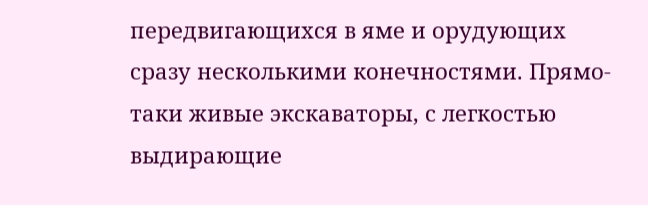передвигающихся в яме и орудующих сразу несколькими конечностями. Прямо-таки живые экскаваторы, с легкостью выдирающие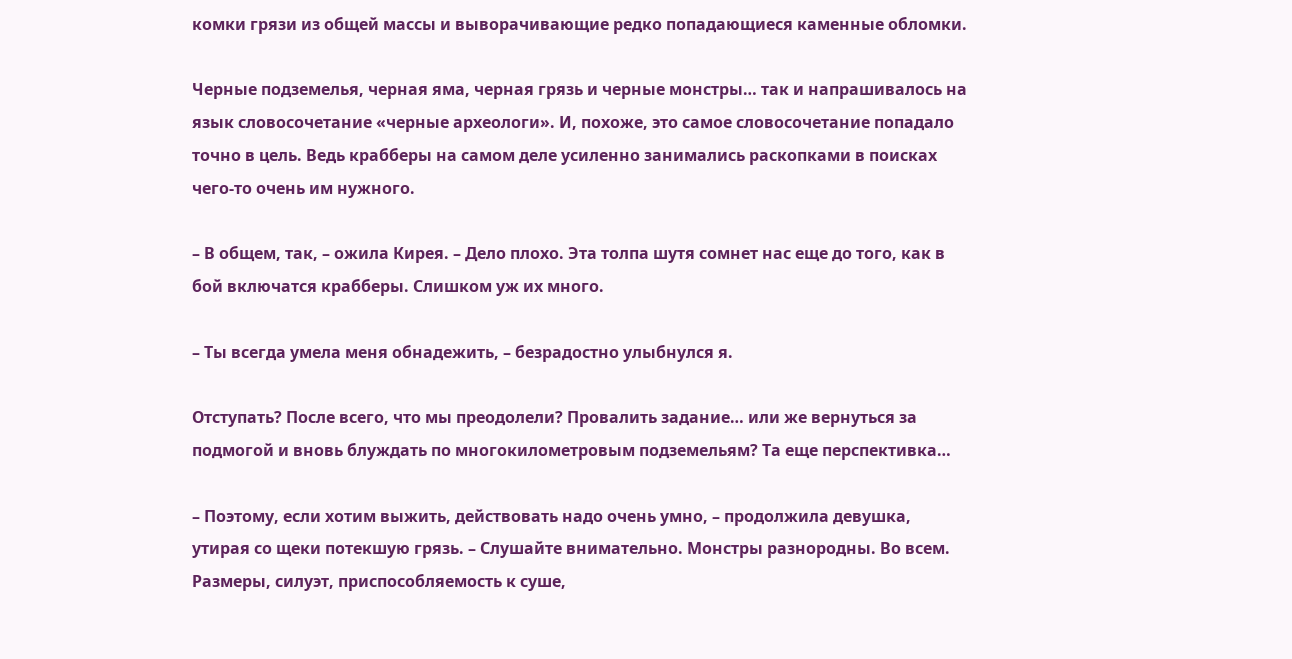комки грязи из общей массы и выворачивающие редко попадающиеся каменные обломки.

Черные подземелья, черная яма, черная грязь и черные монстры… так и напрашивалось на язык словосочетание «черные археологи». И, похоже, это самое словосочетание попадало точно в цель. Ведь крабберы на самом деле усиленно занимались раскопками в поисках чего-то очень им нужного.

– В общем, так, – ожила Кирея. – Дело плохо. Эта толпа шутя сомнет нас еще до того, как в бой включатся крабберы. Слишком уж их много.

– Ты всегда умела меня обнадежить, – безрадостно улыбнулся я.

Отступать? После всего, что мы преодолели? Провалить задание… или же вернуться за подмогой и вновь блуждать по многокилометровым подземельям? Та еще перспективка…

– Поэтому, если хотим выжить, действовать надо очень умно, – продолжила девушка, утирая со щеки потекшую грязь. – Слушайте внимательно. Монстры разнородны. Во всем. Размеры, силуэт, приспособляемость к суше,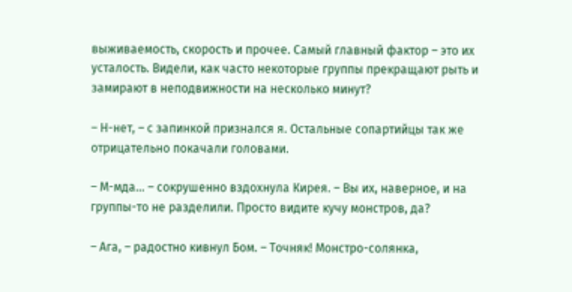выживаемость, скорость и прочее. Самый главный фактор – это их усталость. Видели, как часто некоторые группы прекращают рыть и замирают в неподвижности на несколько минут?

– Н-нет, – с запинкой признался я. Остальные сопартийцы так же отрицательно покачали головами.

– М-мда… – сокрушенно вздохнула Кирея. – Вы их, наверное, и на группы-то не разделили. Просто видите кучу монстров, да?

– Ага, – радостно кивнул Бом. – Точняк! Монстро-солянка,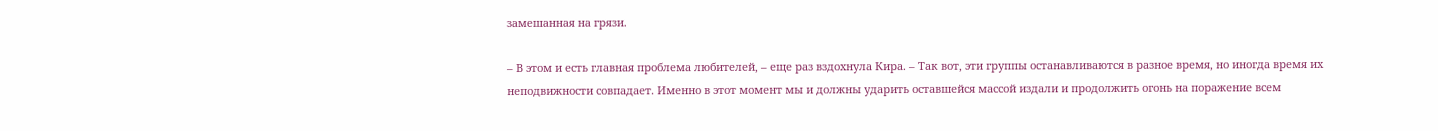замешанная на грязи.

– В этом и есть главная проблема любителей, – еще раз вздохнула Кира. – Так вот, эти группы останавливаются в разное время, но иногда время их неподвижности совпадает. Именно в этот момент мы и должны ударить оставшейся массой издали и продолжить огонь на поражение всем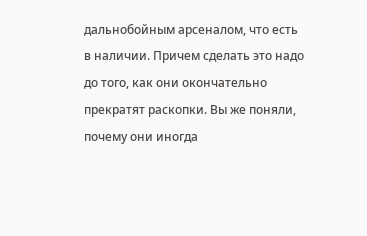дальнобойным арсеналом, что есть в наличии. Причем сделать это надо до того, как они окончательно прекратят раскопки. Вы же поняли, почему они иногда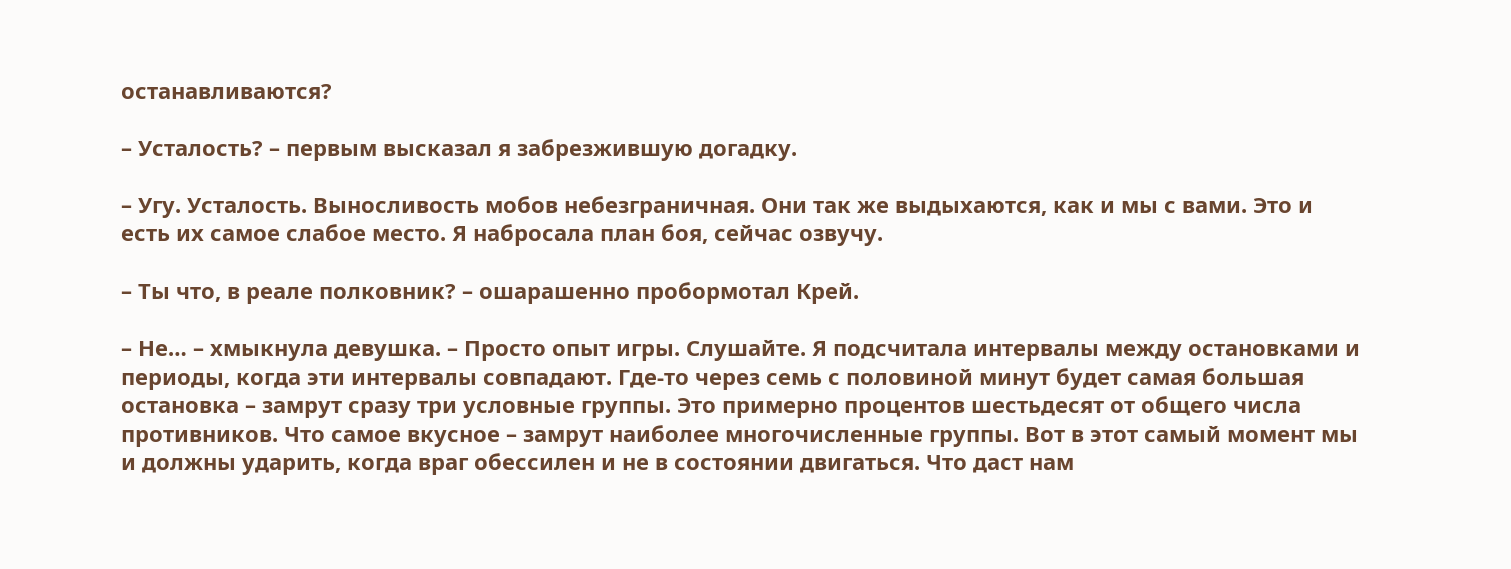останавливаются?

– Усталость? – первым высказал я забрезжившую догадку.

– Угу. Усталость. Выносливость мобов небезграничная. Они так же выдыхаются, как и мы с вами. Это и есть их самое слабое место. Я набросала план боя, сейчас озвучу.

– Ты что, в реале полковник? – ошарашенно пробормотал Крей.

– Не… – хмыкнула девушка. – Просто опыт игры. Слушайте. Я подсчитала интервалы между остановками и периоды, когда эти интервалы совпадают. Где-то через семь с половиной минут будет самая большая остановка – замрут сразу три условные группы. Это примерно процентов шестьдесят от общего числа противников. Что самое вкусное – замрут наиболее многочисленные группы. Вот в этот самый момент мы и должны ударить, когда враг обессилен и не в состоянии двигаться. Что даст нам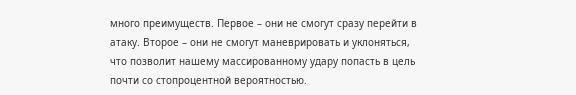много преимуществ. Первое – они не смогут сразу перейти в атаку. Второе – они не смогут маневрировать и уклоняться, что позволит нашему массированному удару попасть в цель почти со стопроцентной вероятностью.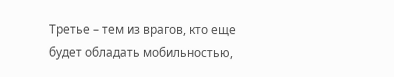Третье – тем из врагов, кто еще будет обладать мобильностью,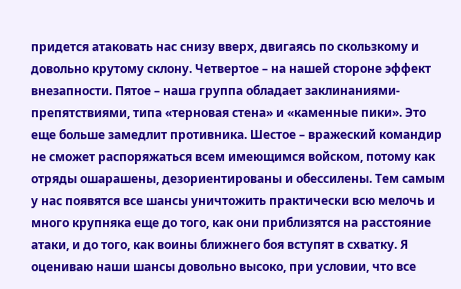придется атаковать нас снизу вверх, двигаясь по скользкому и довольно крутому склону. Четвертое – на нашей стороне эффект внезапности. Пятое – наша группа обладает заклинаниями-препятствиями, типа «терновая стена» и «каменные пики». Это еще больше замедлит противника. Шестое – вражеский командир не сможет распоряжаться всем имеющимся войском, потому как отряды ошарашены, дезориентированы и обессилены. Тем самым у нас появятся все шансы уничтожить практически всю мелочь и много крупняка еще до того, как они приблизятся на расстояние атаки, и до того, как воины ближнего боя вступят в схватку. Я оцениваю наши шансы довольно высоко, при условии, что все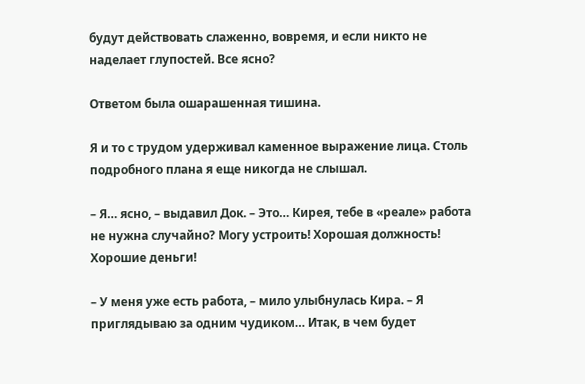будут действовать слаженно, вовремя, и если никто не наделает глупостей. Все ясно?

Ответом была ошарашенная тишина.

Я и то с трудом удерживал каменное выражение лица. Столь подробного плана я еще никогда не слышал.

– Я… ясно, – выдавил Док. – Это… Кирея, тебе в «реале» работа не нужна случайно? Могу устроить! Хорошая должность! Хорошие деньги!

– У меня уже есть работа, – мило улыбнулась Кира. – Я приглядываю за одним чудиком… Итак, в чем будет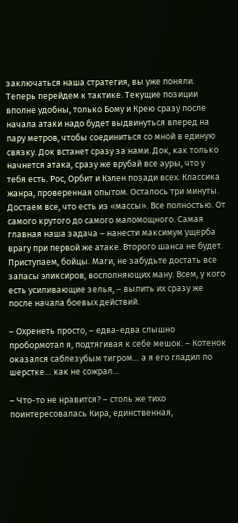заключаться наша стратегия, вы уже поняли. Теперь перейдем к тактике. Текущие позиции вполне удобны, только Бому и Крею сразу после начала атаки надо будет выдвинуться вперед на пару метров, чтобы соединиться со мной в единую связку. Док встанет сразу за нами. Док, как только начнется атака, сразу же врубай все ауры, что у тебя есть. Рос, Орбит и Кэлен позади всех. Классика жанра, проверенная опытом. Осталось три минуты. Достаем все, что есть из «массы». Все полностью. От самого крутого до самого маломощного. Самая главная наша задача – нанести максимум ущерба врагу при первой же атаке. Второго шанса не будет. Приступаем, бойцы. Маги, не забудьте достать все запасы эликсиров, восполняющих ману. Всем, у кого есть усиливающие зелья, – выпить их сразу же после начала боевых действий.

– Охренеть просто, – едва-едва слышно пробормотал я, подтягивая к себе мешок. – Котенок оказался саблезубым тигром… а я его гладил по шерстке… как не сожрал…

– Что-то не нравится? – столь же тихо поинтересовалась Кира, единственная,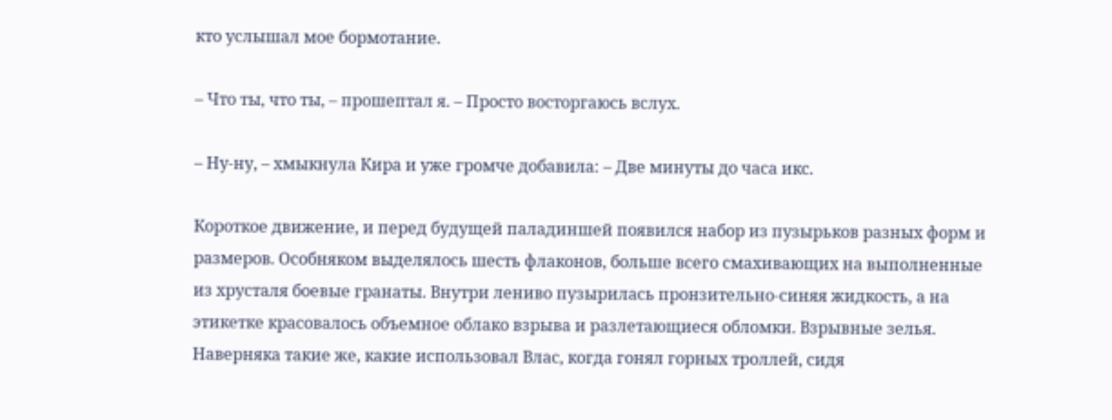кто услышал мое бормотание.

– Что ты, что ты, – прошептал я. – Просто восторгаюсь вслух.

– Ну-ну, – хмыкнула Кира и уже громче добавила: – Две минуты до часа икс.

Короткое движение, и перед будущей паладиншей появился набор из пузырьков разных форм и размеров. Особняком выделялось шесть флаконов, больше всего смахивающих на выполненные из хрусталя боевые гранаты. Внутри лениво пузырилась пронзительно-синяя жидкость, а на этикетке красовалось объемное облако взрыва и разлетающиеся обломки. Взрывные зелья. Наверняка такие же, какие использовал Влас, когда гонял горных троллей, сидя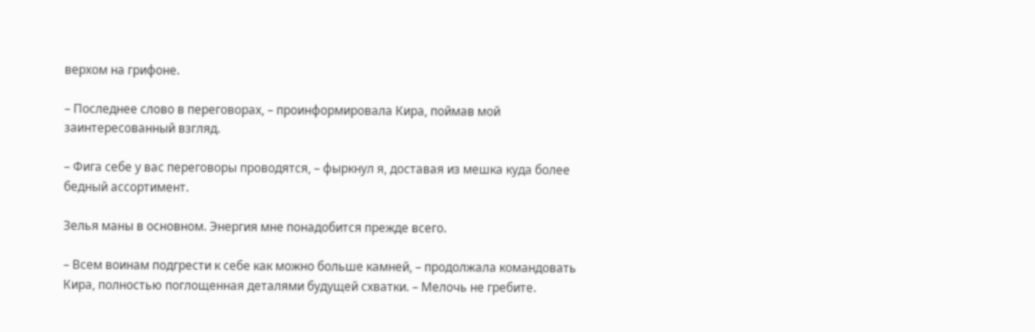верхом на грифоне.

– Последнее слово в переговорах, – проинформировала Кира, поймав мой заинтересованный взгляд.

– Фига себе у вас переговоры проводятся, – фыркнул я, доставая из мешка куда более бедный ассортимент.

Зелья маны в основном. Энергия мне понадобится прежде всего.

– Всем воинам подгрести к себе как можно больше камней, – продолжала командовать Кира, полностью поглощенная деталями будущей схватки. – Мелочь не гребите.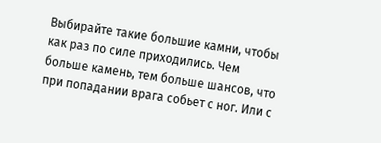Выбирайте такие большие камни, чтобы как раз по силе приходились. Чем больше камень, тем больше шансов, что при попадании врага собьет с ног. Или с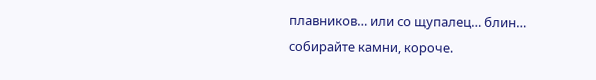плавников… или со щупалец… блин… собирайте камни, короче.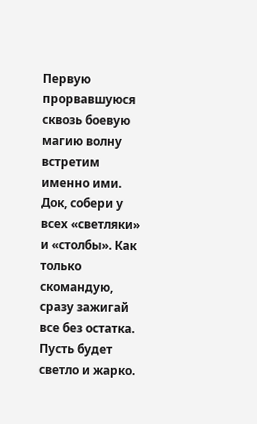Первую прорвавшуюся сквозь боевую магию волну встретим именно ими. Док, собери у всех «светляки» и «столбы». Как только скомандую, сразу зажигай все без остатка. Пусть будет светло и жарко.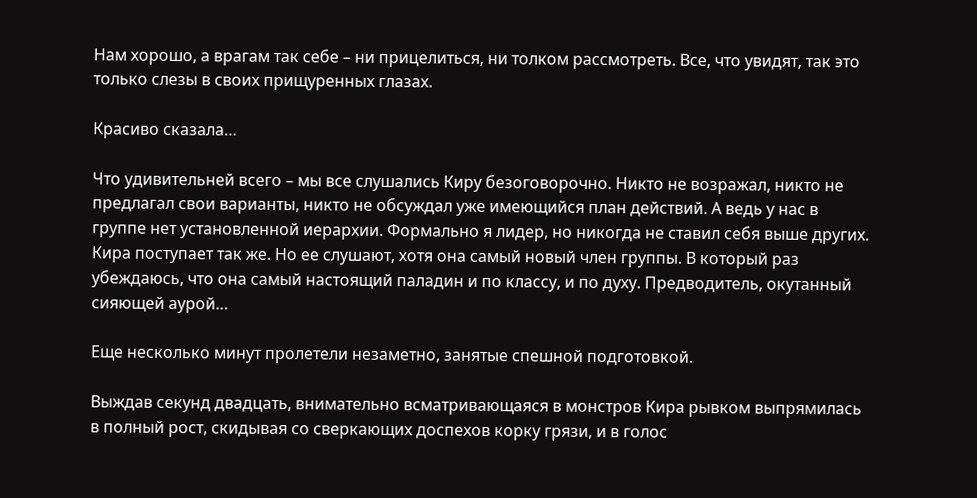Нам хорошо, а врагам так себе – ни прицелиться, ни толком рассмотреть. Все, что увидят, так это только слезы в своих прищуренных глазах.

Красиво сказала…

Что удивительней всего – мы все слушались Киру безоговорочно. Никто не возражал, никто не предлагал свои варианты, никто не обсуждал уже имеющийся план действий. А ведь у нас в группе нет установленной иерархии. Формально я лидер, но никогда не ставил себя выше других. Кира поступает так же. Но ее слушают, хотя она самый новый член группы. В который раз убеждаюсь, что она самый настоящий паладин и по классу, и по духу. Предводитель, окутанный сияющей аурой…

Еще несколько минут пролетели незаметно, занятые спешной подготовкой.

Выждав секунд двадцать, внимательно всматривающаяся в монстров Кира рывком выпрямилась в полный рост, скидывая со сверкающих доспехов корку грязи, и в голос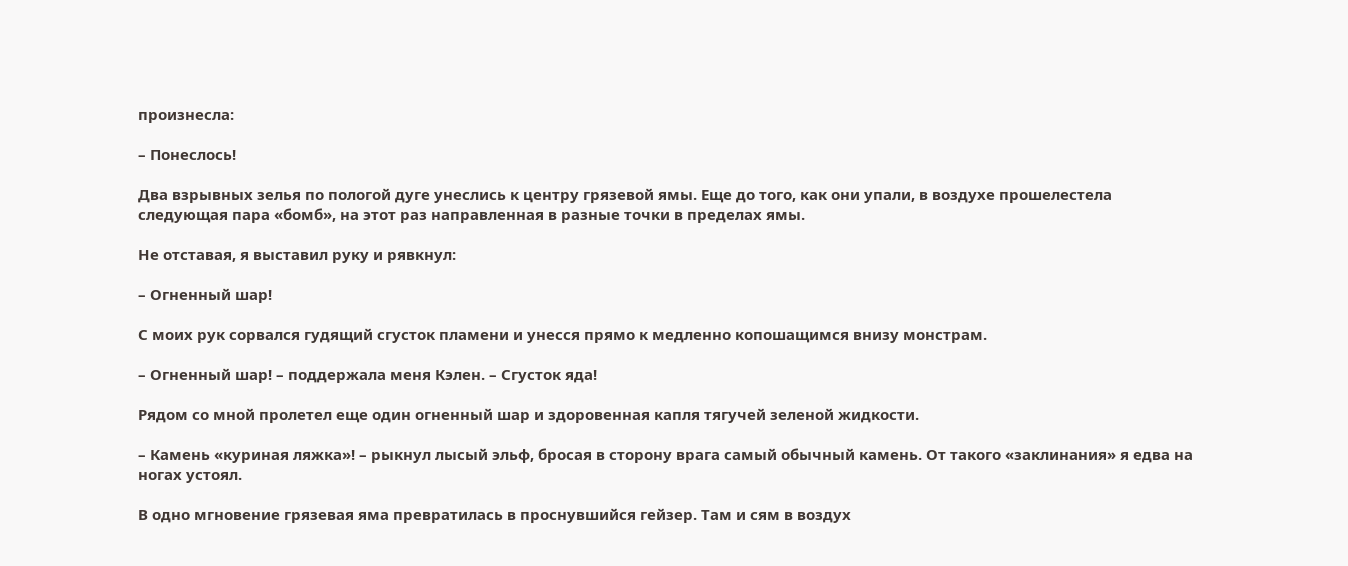произнесла:

– Понеслось!

Два взрывных зелья по пологой дуге унеслись к центру грязевой ямы. Еще до того, как они упали, в воздухе прошелестела следующая пара «бомб», на этот раз направленная в разные точки в пределах ямы.

Не отставая, я выставил руку и рявкнул:

– Огненный шар!

С моих рук сорвался гудящий сгусток пламени и унесся прямо к медленно копошащимся внизу монстрам.

– Огненный шар! – поддержала меня Кэлен. – Сгусток яда!

Рядом со мной пролетел еще один огненный шар и здоровенная капля тягучей зеленой жидкости.

– Камень «куриная ляжка»! – рыкнул лысый эльф, бросая в сторону врага самый обычный камень. От такого «заклинания» я едва на ногах устоял.

В одно мгновение грязевая яма превратилась в проснувшийся гейзер. Там и сям в воздух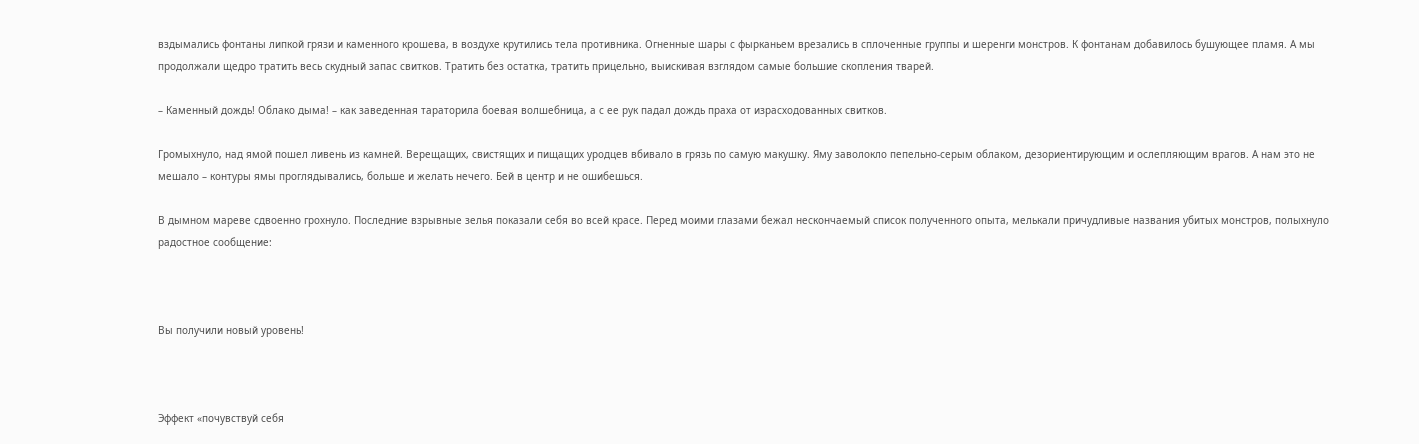вздымались фонтаны липкой грязи и каменного крошева, в воздухе крутились тела противника. Огненные шары с фырканьем врезались в сплоченные группы и шеренги монстров. К фонтанам добавилось бушующее пламя. А мы продолжали щедро тратить весь скудный запас свитков. Тратить без остатка, тратить прицельно, выискивая взглядом самые большие скопления тварей.

– Каменный дождь! Облако дыма! – как заведенная тараторила боевая волшебница, а с ее рук падал дождь праха от израсходованных свитков.

Громыхнуло, над ямой пошел ливень из камней. Верещащих, свистящих и пищащих уродцев вбивало в грязь по самую макушку. Яму заволокло пепельно-серым облаком, дезориентирующим и ослепляющим врагов. А нам это не мешало – контуры ямы проглядывались, больше и желать нечего. Бей в центр и не ошибешься.

В дымном мареве сдвоенно грохнуло. Последние взрывные зелья показали себя во всей красе. Перед моими глазами бежал нескончаемый список полученного опыта, мелькали причудливые названия убитых монстров, полыхнуло радостное сообщение:



Вы получили новый уровень!



Эффект «почувствуй себя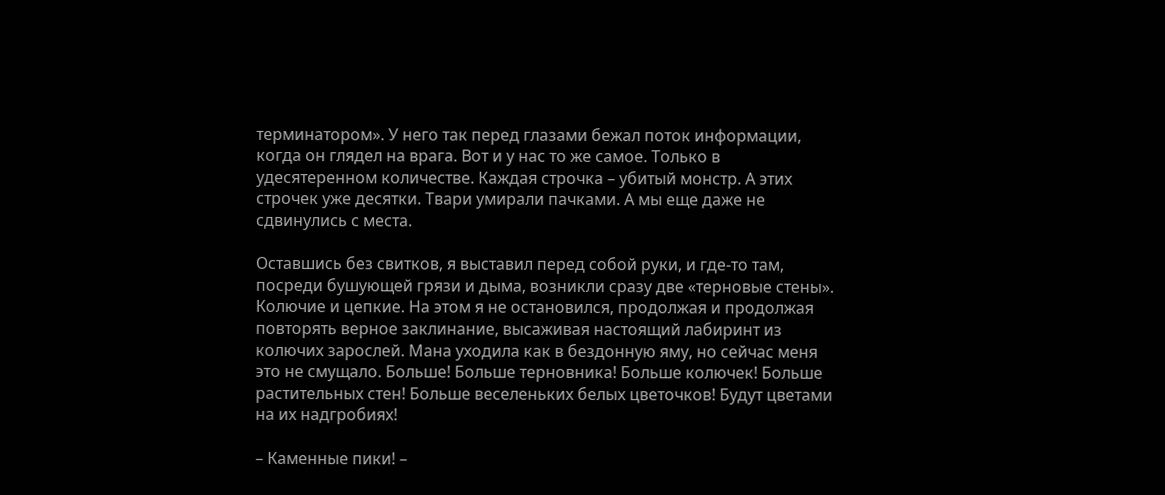терминатором». У него так перед глазами бежал поток информации, когда он глядел на врага. Вот и у нас то же самое. Только в удесятеренном количестве. Каждая строчка – убитый монстр. А этих строчек уже десятки. Твари умирали пачками. А мы еще даже не сдвинулись с места.

Оставшись без свитков, я выставил перед собой руки, и где-то там, посреди бушующей грязи и дыма, возникли сразу две «терновые стены». Колючие и цепкие. На этом я не остановился, продолжая и продолжая повторять верное заклинание, высаживая настоящий лабиринт из колючих зарослей. Мана уходила как в бездонную яму, но сейчас меня это не смущало. Больше! Больше терновника! Больше колючек! Больше растительных стен! Больше веселеньких белых цветочков! Будут цветами на их надгробиях!

– Каменные пики! –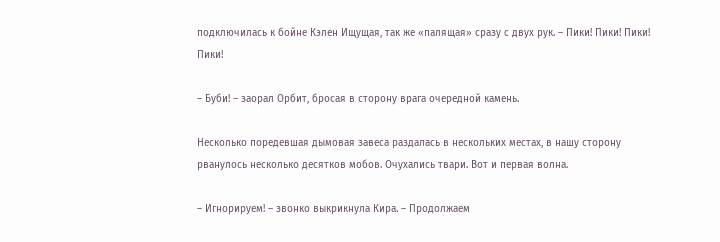подключилась к бойне Кэлен Ищущая, так же «палящая» сразу с двух рук. – Пики! Пики! Пики! Пики!

– Буби! – заорал Орбит, бросая в сторону врага очередной камень.

Несколько поредевшая дымовая завеса раздалась в нескольких местах, в нашу сторону рванулось несколько десятков мобов. Очухались твари. Вот и первая волна.

– Игнорируем! – звонко выкрикнула Кира. – Продолжаем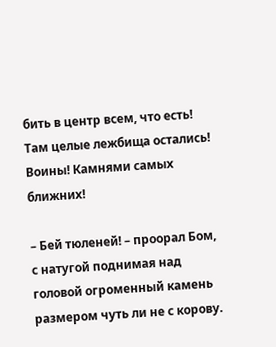бить в центр всем, что есть! Там целые лежбища остались! Воины! Камнями самых ближних!

– Бей тюленей! – проорал Бом, с натугой поднимая над головой огроменный камень размером чуть ли не с корову.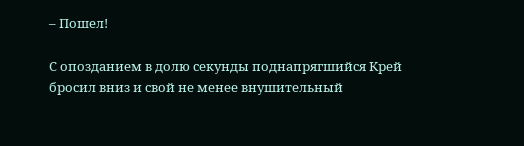– Пошел!

С опозданием в долю секунды поднапрягшийся Крей бросил вниз и свой не менее внушительный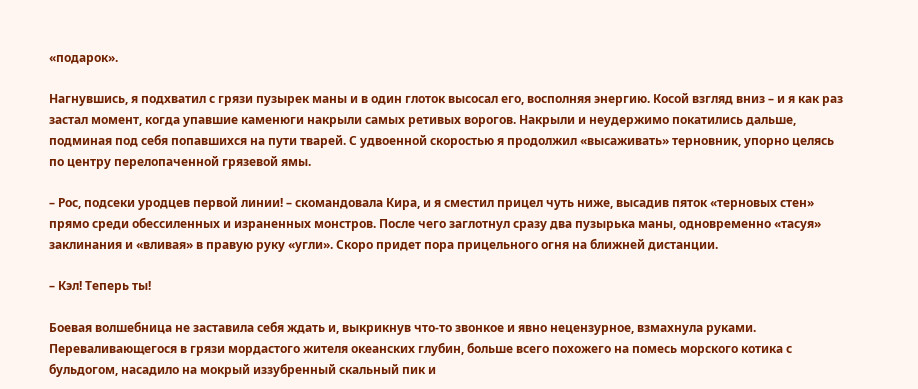«подарок».

Нагнувшись, я подхватил с грязи пузырек маны и в один глоток высосал его, восполняя энергию. Косой взгляд вниз – и я как раз застал момент, когда упавшие каменюги накрыли самых ретивых ворогов. Накрыли и неудержимо покатились дальше, подминая под себя попавшихся на пути тварей. С удвоенной скоростью я продолжил «высаживать» терновник, упорно целясь по центру перелопаченной грязевой ямы.

– Рос, подсеки уродцев первой линии! – скомандовала Кира, и я сместил прицел чуть ниже, высадив пяток «терновых стен» прямо среди обессиленных и израненных монстров. После чего заглотнул сразу два пузырька маны, одновременно «тасуя» заклинания и «вливая» в правую руку «угли». Скоро придет пора прицельного огня на ближней дистанции.

– Кэл! Теперь ты!

Боевая волшебница не заставила себя ждать и, выкрикнув что-то звонкое и явно нецензурное, взмахнула руками. Переваливающегося в грязи мордастого жителя океанских глубин, больше всего похожего на помесь морского котика с бульдогом, насадило на мокрый иззубренный скальный пик и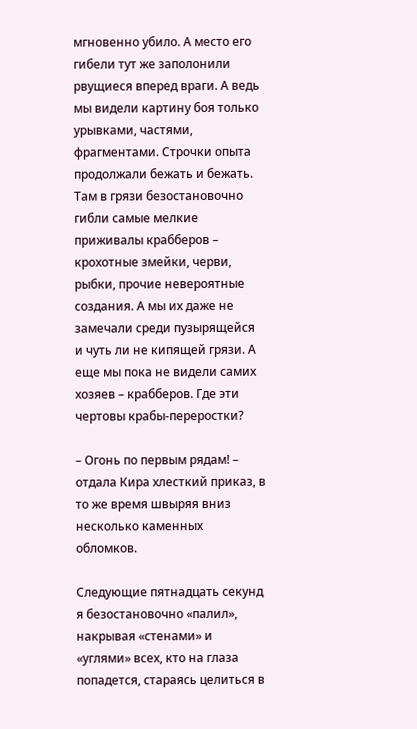мгновенно убило. А место его гибели тут же заполонили рвущиеся вперед враги. А ведь мы видели картину боя только урывками, частями, фрагментами. Строчки опыта продолжали бежать и бежать. Там в грязи безостановочно гибли самые мелкие приживалы крабберов – крохотные змейки, черви, рыбки, прочие невероятные создания. А мы их даже не замечали среди пузырящейся и чуть ли не кипящей грязи. А еще мы пока не видели самих хозяев – крабберов. Где эти чертовы крабы-переростки?

– Огонь по первым рядам! – отдала Кира хлесткий приказ, в то же время швыряя вниз несколько каменных обломков.

Следующие пятнадцать секунд я безостановочно «палил», накрывая «стенами» и «углями» всех, кто на глаза попадется, стараясь целиться в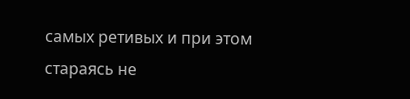самых ретивых и при этом стараясь не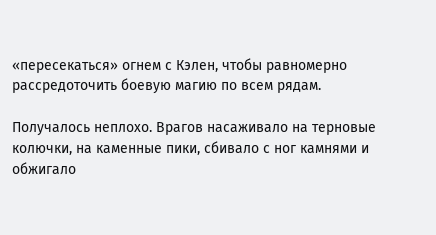«пересекаться» огнем с Кэлен, чтобы равномерно рассредоточить боевую магию по всем рядам.

Получалось неплохо. Врагов насаживало на терновые колючки, на каменные пики, сбивало с ног камнями и обжигало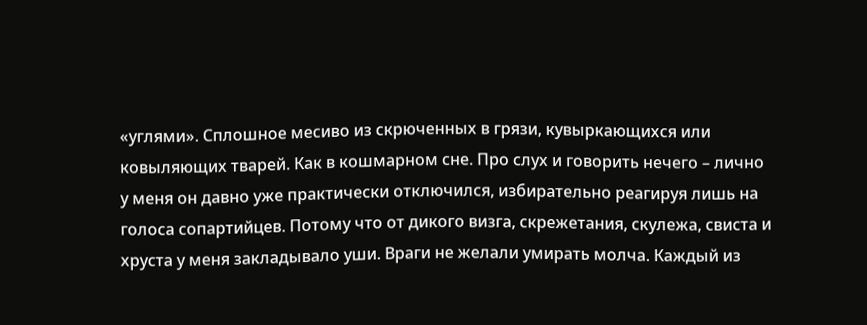«углями». Сплошное месиво из скрюченных в грязи, кувыркающихся или ковыляющих тварей. Как в кошмарном сне. Про слух и говорить нечего – лично у меня он давно уже практически отключился, избирательно реагируя лишь на голоса сопартийцев. Потому что от дикого визга, скрежетания, скулежа, свиста и хруста у меня закладывало уши. Враги не желали умирать молча. Каждый из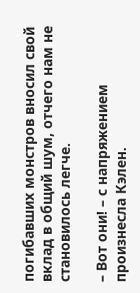погибавших монстров вносил свой вклад в общий шум, отчего нам не становилось легче.

– Вот они! – с напряжением произнесла Кэлен.